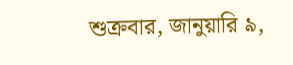শুক্রবার, জানুয়ারি ৯,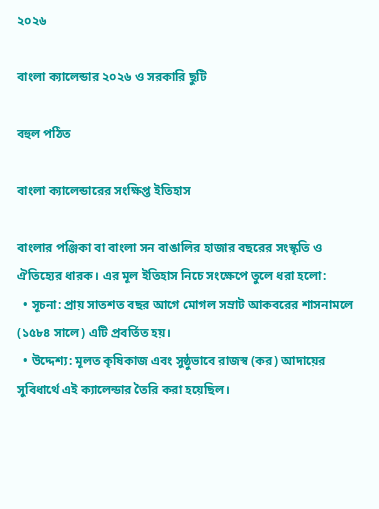২০২৬

বাংলা ক্যালেন্ডার ২০২৬ ও সরকারি ছুটি

বহুল পঠিত

বাংলা ক্যালেন্ডারের সংক্ষিপ্ত ইতিহাস

বাংলার পঞ্জিকা বা বাংলা সন বাঙালির হাজার বছরের সংস্কৃতি ও ঐতিহ্যের ধারক। এর মূল ইতিহাস নিচে সংক্ষেপে তুলে ধরা হলো:
  • সূচনা: প্রায় সাতশত বছর আগে মোগল সম্রাট আকবরের শাসনামলে (১৫৮৪ সালে) এটি প্রবর্তিত হয়।
  • উদ্দেশ্য: মূলত কৃষিকাজ এবং সুষ্ঠুভাবে রাজস্ব (কর) আদায়ের সুবিধার্থে এই ক্যালেন্ডার তৈরি করা হয়েছিল।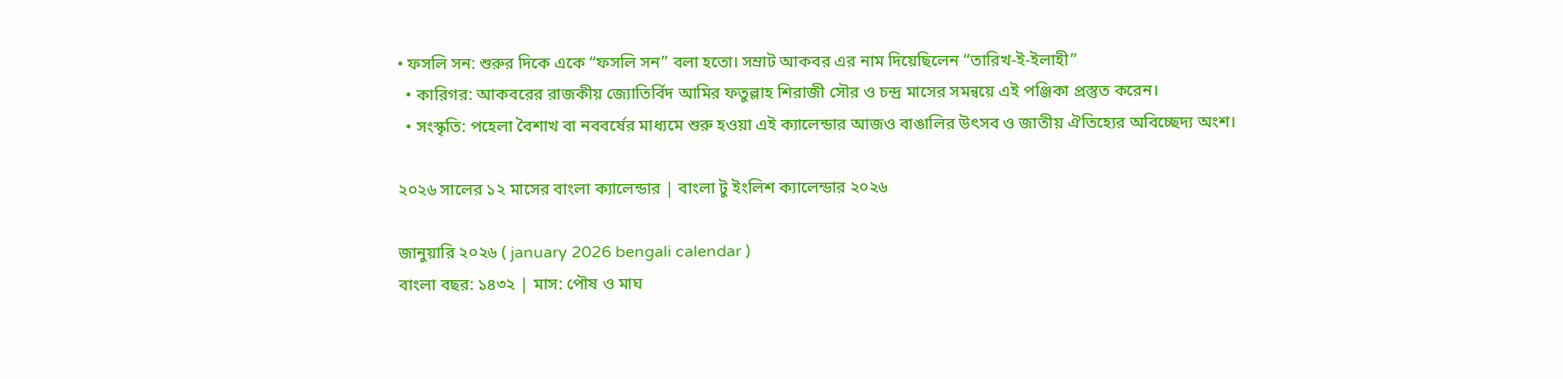• ফসলি সন: শুরুর দিকে একে “ফসলি সন” বলা হতো। সম্রাট আকবর এর নাম দিয়েছিলেন “তারিখ-ই-ইলাহী”
  • কারিগর: আকবরের রাজকীয় জ্যোতির্বিদ আমির ফতুল্লাহ শিরাজী সৌর ও চন্দ্র মাসের সমন্বয়ে এই পঞ্জিকা প্রস্তুত করেন।
  • সংস্কৃতি: পহেলা বৈশাখ বা নববর্ষের মাধ্যমে শুরু হওয়া এই ক্যালেন্ডার আজও বাঙালির উৎসব ও জাতীয় ঐতিহ্যের অবিচ্ছেদ্য অংশ।

২০২৬ সালের ১২ মাসের বাংলা ক্যালেন্ডার | বাংলা টু ইংলিশ ক্যালেন্ডার ২০২৬

জানুয়ারি ২০২৬ ( january 2026 bengali calendar )
বাংলা বছর: ১৪৩২ | মাস: পৌষ ও মাঘ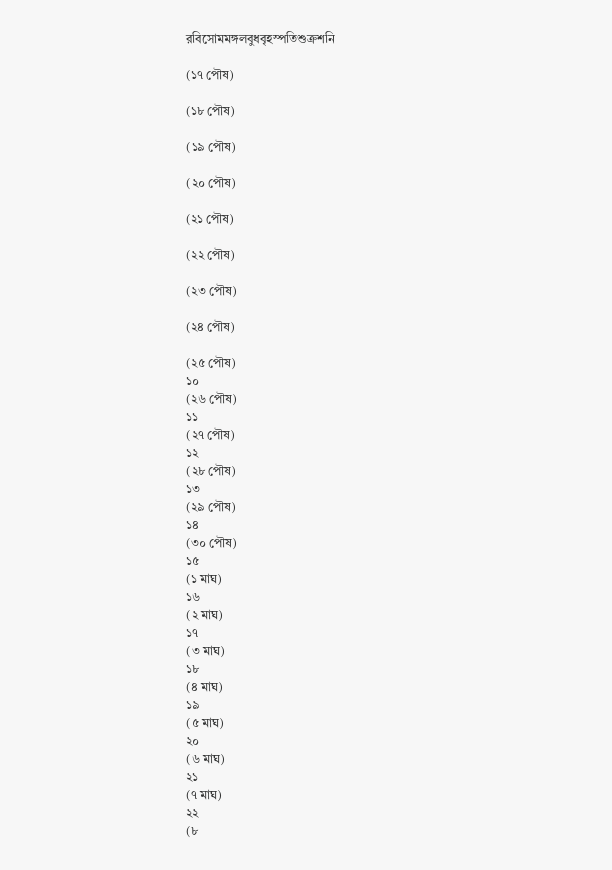রবিসোমমঙ্গলবুধবৃহস্পতিশুক্রশনি

(১৭ পৌষ)

(১৮ পৌষ)

(১৯ পৌষ)

(২০ পৌষ)

(২১ পৌষ)

(২২ পৌষ)

(২৩ পৌষ)

(২৪ পৌষ)

(২৫ পৌষ)
১০
(২৬ পৌষ)
১১
(২৭ পৌষ)
১২
(২৮ পৌষ)
১৩
(২৯ পৌষ)
১৪
(৩০ পৌষ)
১৫
(১ মাঘ)
১৬
(২ মাঘ)
১৭
(৩ মাঘ)
১৮
(৪ মাঘ)
১৯
(৫ মাঘ)
২০
(৬ মাঘ)
২১
(৭ মাঘ)
২২
(৮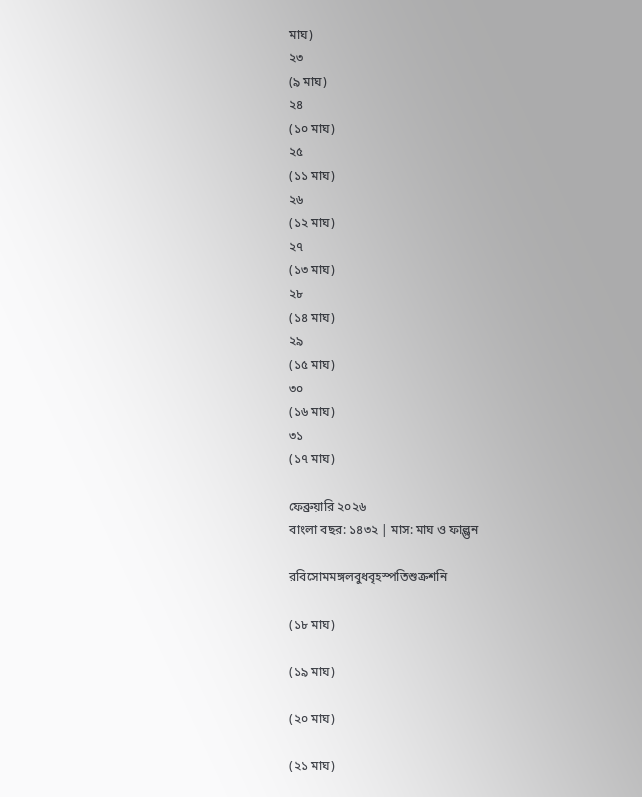মাঘ)
২৩
(৯ মাঘ)
২৪
(১০ মাঘ)
২৫
(১১ মাঘ)
২৬
(১২ মাঘ)
২৭
(১৩ মাঘ)
২৮
(১৪ মাঘ)
২৯
(১৫ মাঘ)
৩০
(১৬ মাঘ)
৩১
(১৭ মাঘ)

ফেব্রুয়ারি ২০২৬
বাংলা বছর: ১৪৩২ | মাস: মাঘ ও ফাল্গুন

রবিসোমমঙ্গলবুধবৃহস্পতিশুক্রশনি

(১৮ মাঘ)

(১৯ মাঘ)

(২০ মাঘ)

(২১ মাঘ)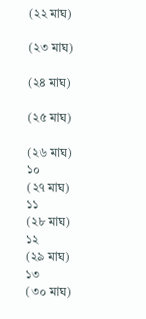(২২ মাঘ)

(২৩ মাঘ)

(২৪ মাঘ)

(২৫ মাঘ)

(২৬ মাঘ)
১০
(২৭ মাঘ)
১১
(২৮ মাঘ)
১২
(২৯ মাঘ)
১৩
(৩০ মাঘ)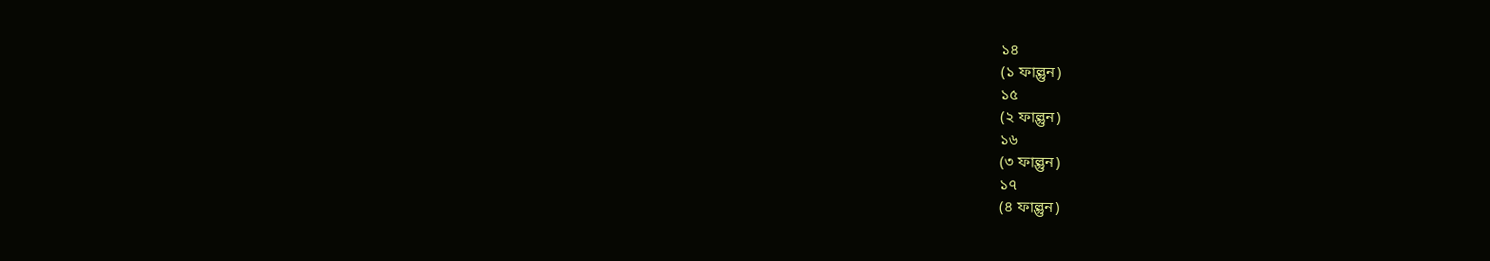১৪
(১ ফাল্গুন)
১৫
(২ ফাল্গুন)
১৬
(৩ ফাল্গুন)
১৭
(৪ ফাল্গুন)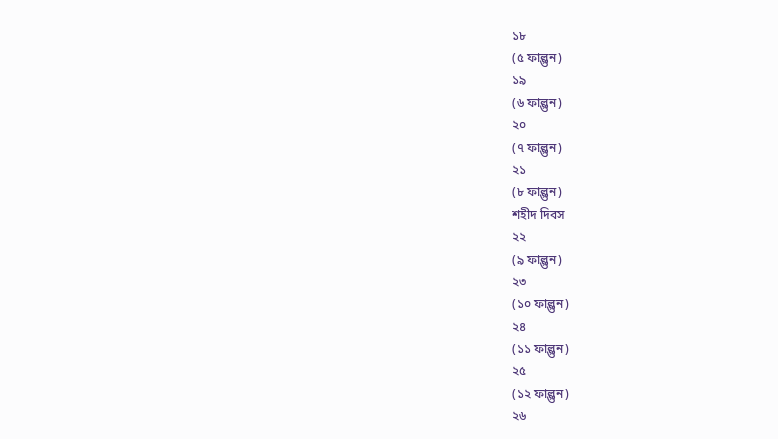১৮
(৫ ফাল্গুন)
১৯
(৬ ফাল্গুন)
২০
(৭ ফাল্গুন)
২১
(৮ ফাল্গুন)
শহীদ দিবস
২২
(৯ ফাল্গুন)
২৩
(১০ ফাল্গুন)
২৪
(১১ ফাল্গুন)
২৫
(১২ ফাল্গুন)
২৬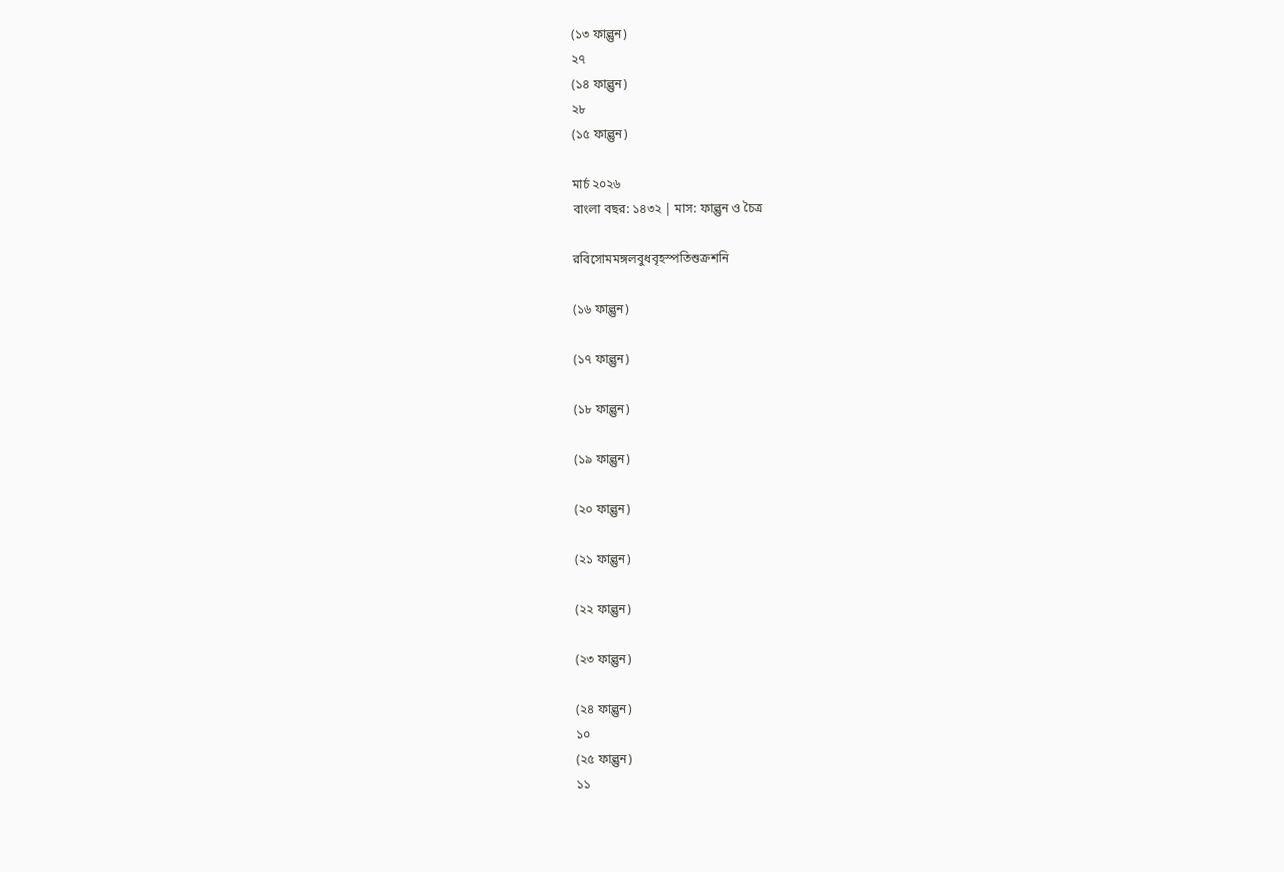(১৩ ফাল্গুন)
২৭
(১৪ ফাল্গুন)
২৮
(১৫ ফাল্গুন)

মার্চ ২০২৬
বাংলা বছর: ১৪৩২ | মাস: ফাল্গুন ও চৈত্র

রবিসোমমঙ্গলবুধবৃহস্পতিশুক্রশনি

(১৬ ফাল্গুন)

(১৭ ফাল্গুন)

(১৮ ফাল্গুন)

(১৯ ফাল্গুন)

(২০ ফাল্গুন)

(২১ ফাল্গুন)

(২২ ফাল্গুন)

(২৩ ফাল্গুন)

(২৪ ফাল্গুন)
১০
(২৫ ফাল্গুন)
১১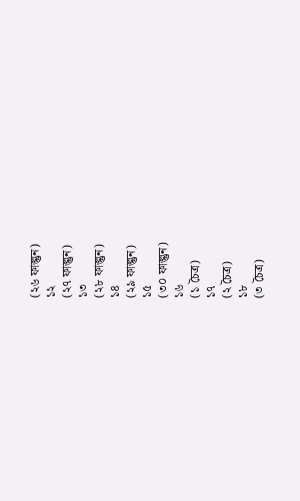(২৬ ফাল্গুন)
১২
(২৭ ফাল্গুন)
১৩
(২৮ ফাল্গুন)
১৪
(২৯ ফাল্গুন)
১৫
(৩০ ফাল্গুন)
১৬
(১ চৈত্র)
১৭
(২ চৈত্র)
১৮
(৩ চৈত্র)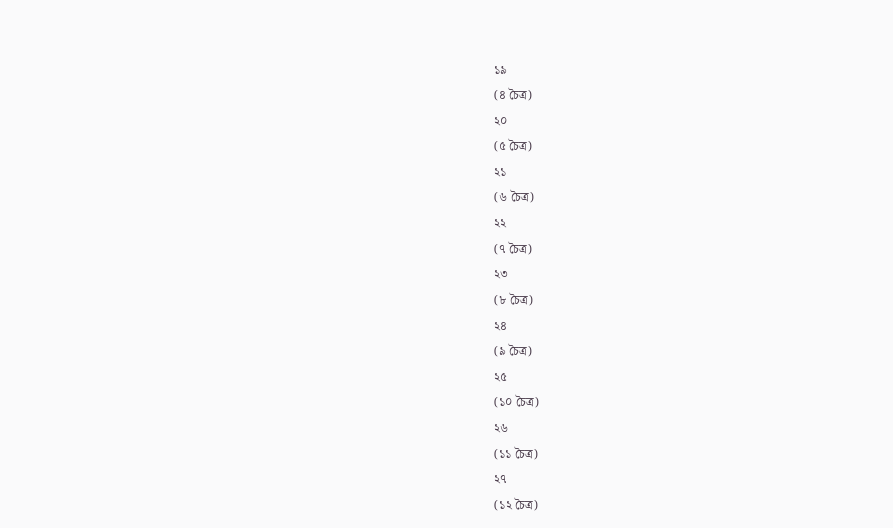১৯
(৪ চৈত্র)
২০
(৫ চৈত্র)
২১
(৬ চৈত্র)
২২
(৭ চৈত্র)
২৩
(৮ চৈত্র)
২৪
(৯ চৈত্র)
২৫
(১০ চৈত্র)
২৬
(১১ চৈত্র)
২৭
(১২ চৈত্র)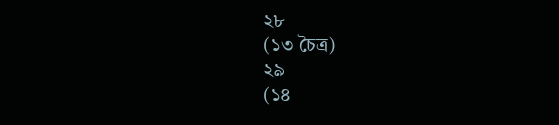২৮
(১৩ চৈত্র)
২৯
(১৪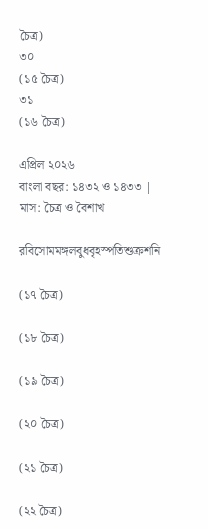চৈত্র)
৩০
(১৫ চৈত্র)
৩১
(১৬ চৈত্র)

এপ্রিল ২০২৬
বাংলা বছর: ১৪৩২ ও ১৪৩৩ | মাস: চৈত্র ও বৈশাখ

রবিসোমমঙ্গলবুধবৃহস্পতিশুক্রশনি

(১৭ চৈত্র)

(১৮ চৈত্র)

(১৯ চৈত্র)

(২০ চৈত্র)

(২১ চৈত্র)

(২২ চৈত্র)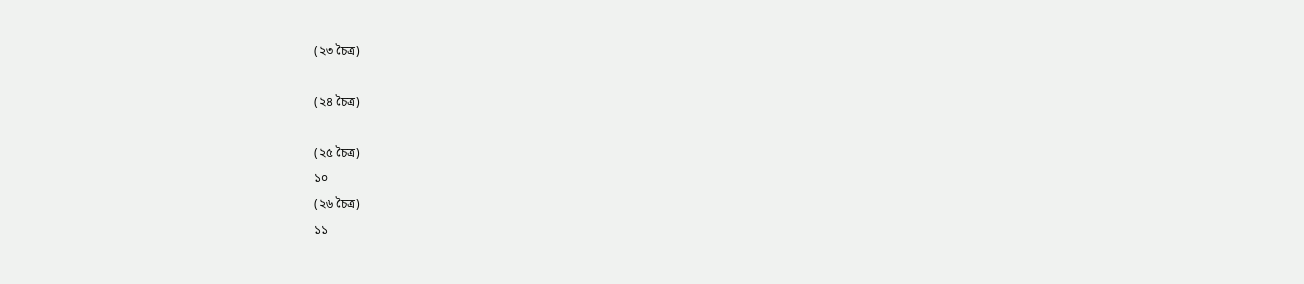(২৩ চৈত্র)

(২৪ চৈত্র)

(২৫ চৈত্র)
১০
(২৬ চৈত্র)
১১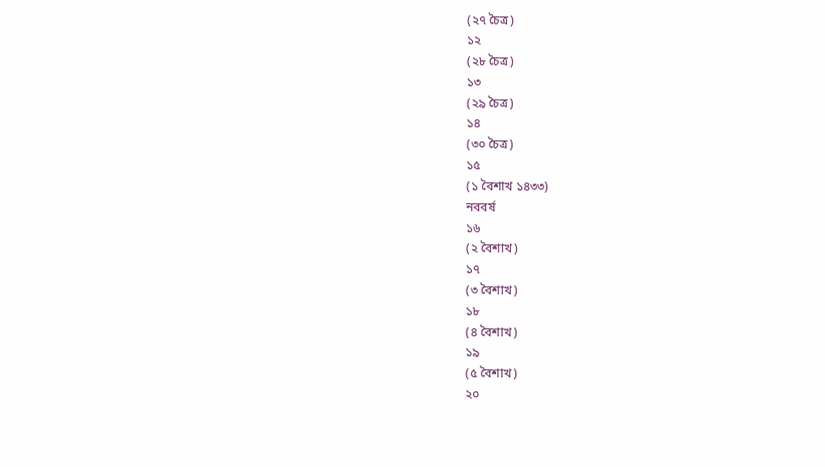(২৭ চৈত্র)
১২
(২৮ চৈত্র)
১৩
(২৯ চৈত্র)
১৪
(৩০ চৈত্র)
১৫
(১ বৈশাখ ১৪৩৩)
নববর্ষ
১৬
(২ বৈশাখ)
১৭
(৩ বৈশাখ)
১৮
(৪ বৈশাখ)
১৯
(৫ বৈশাখ)
২০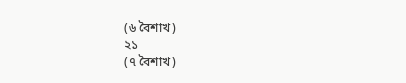(৬ বৈশাখ)
২১
(৭ বৈশাখ)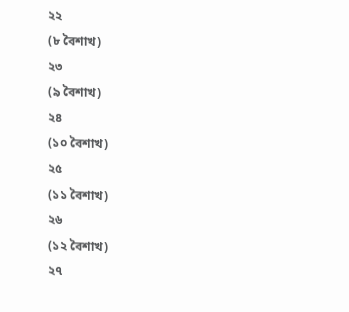২২
(৮ বৈশাখ)
২৩
(৯ বৈশাখ)
২৪
(১০ বৈশাখ)
২৫
(১১ বৈশাখ)
২৬
(১২ বৈশাখ)
২৭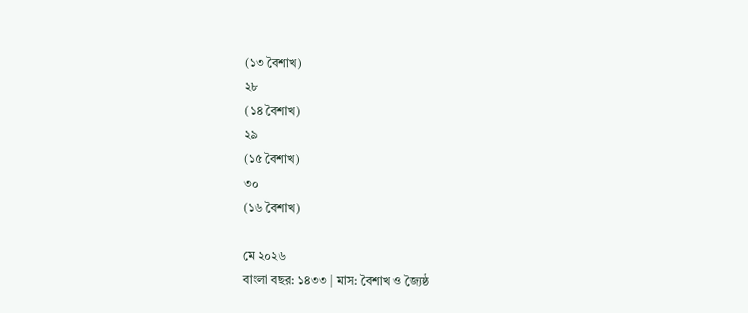(১৩ বৈশাখ)
২৮
(১৪ বৈশাখ)
২৯
(১৫ বৈশাখ)
৩০
(১৬ বৈশাখ)

মে ২০২৬
বাংলা বছর: ১৪৩৩ | মাস: বৈশাখ ও জ্যৈষ্ঠ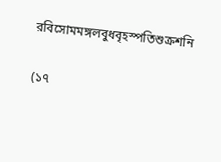রবিসোমমঙ্গলবুধবৃহস্পতিশুক্রশনি

(১৭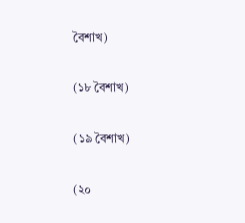বৈশাখ)

(১৮ বৈশাখ)

(১৯ বৈশাখ)

(২০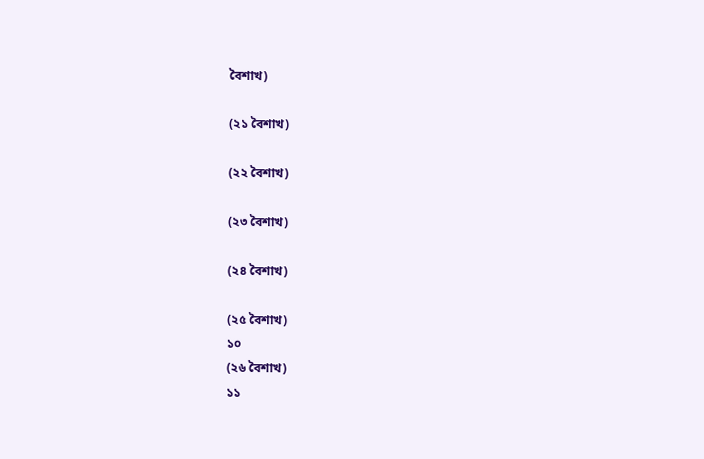বৈশাখ)

(২১ বৈশাখ)

(২২ বৈশাখ)

(২৩ বৈশাখ)

(২৪ বৈশাখ)

(২৫ বৈশাখ)
১০
(২৬ বৈশাখ)
১১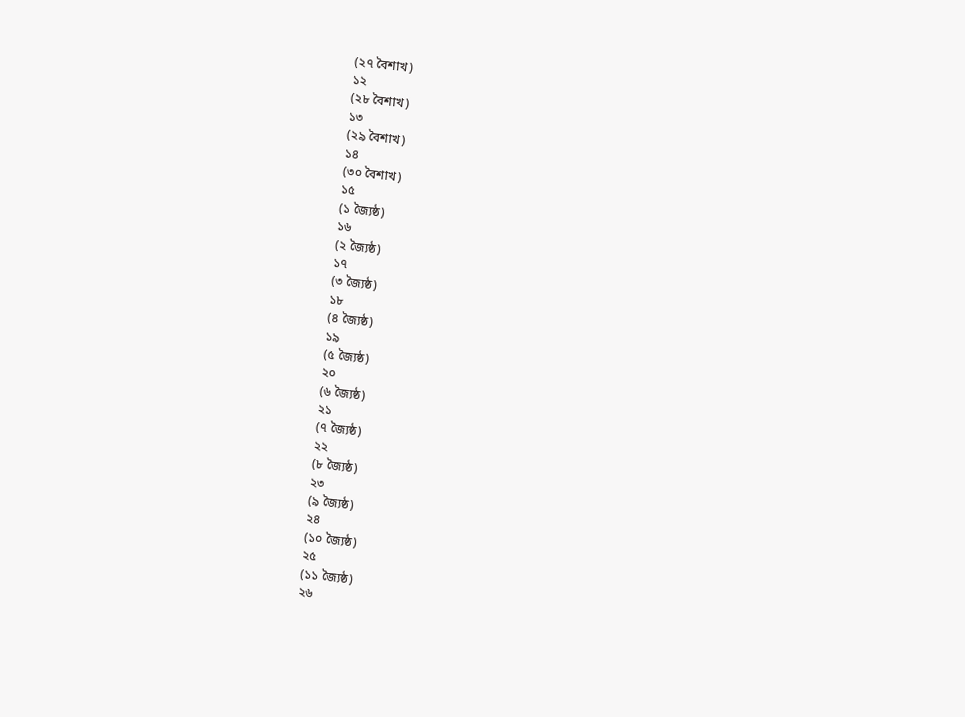(২৭ বৈশাখ)
১২
(২৮ বৈশাখ)
১৩
(২৯ বৈশাখ)
১৪
(৩০ বৈশাখ)
১৫
(১ জ্যৈষ্ঠ)
১৬
(২ জ্যৈষ্ঠ)
১৭
(৩ জ্যৈষ্ঠ)
১৮
(৪ জ্যৈষ্ঠ)
১৯
(৫ জ্যৈষ্ঠ)
২০
(৬ জ্যৈষ্ঠ)
২১
(৭ জ্যৈষ্ঠ)
২২
(৮ জ্যৈষ্ঠ)
২৩
(৯ জ্যৈষ্ঠ)
২৪
(১০ জ্যৈষ্ঠ)
২৫
(১১ জ্যৈষ্ঠ)
২৬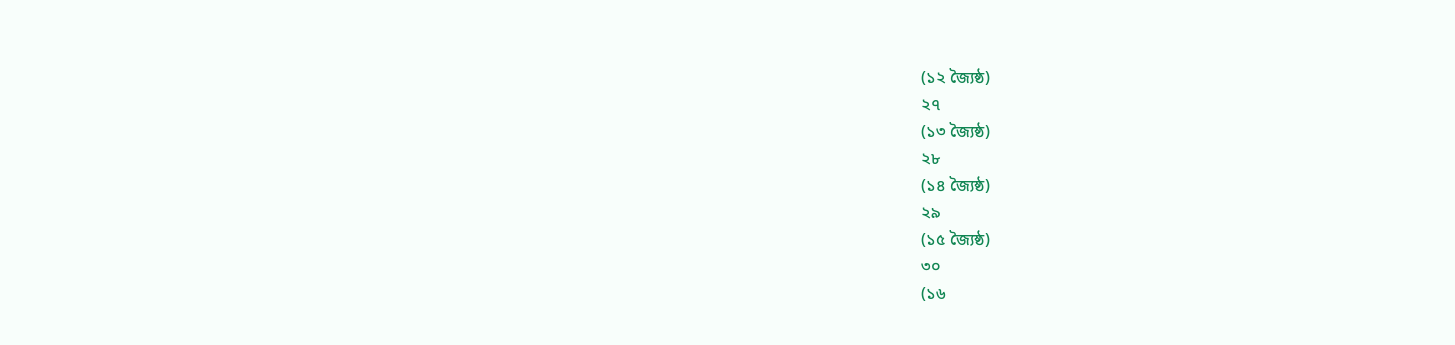(১২ জ্যৈষ্ঠ)
২৭
(১৩ জ্যৈষ্ঠ)
২৮
(১৪ জ্যৈষ্ঠ)
২৯
(১৫ জ্যৈষ্ঠ)
৩০
(১৬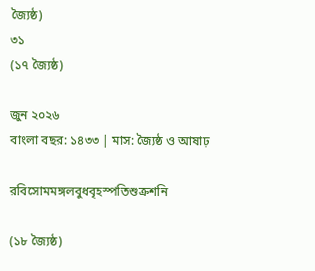জ্যৈষ্ঠ)
৩১
(১৭ জ্যৈষ্ঠ)

জুন ২০২৬
বাংলা বছর: ১৪৩৩ | মাস: জ্যৈষ্ঠ ও আষাঢ়

রবিসোমমঙ্গলবুধবৃহস্পতিশুক্রশনি

(১৮ জ্যৈষ্ঠ)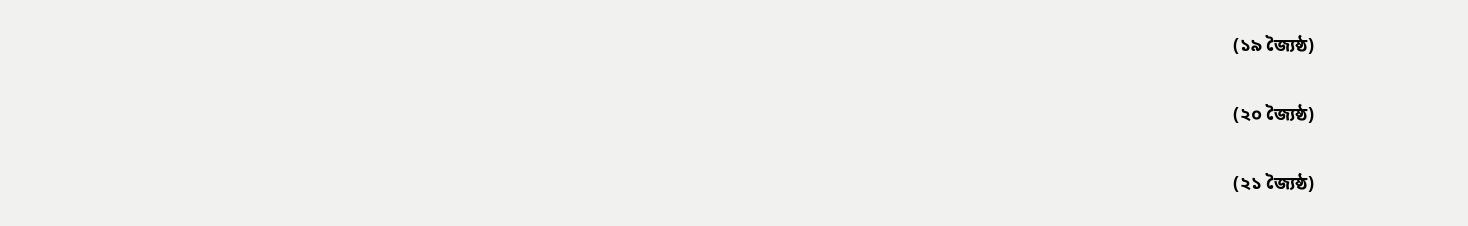(১৯ জ্যৈষ্ঠ)

(২০ জ্যৈষ্ঠ)

(২১ জ্যৈষ্ঠ)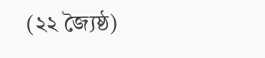(২২ জ্যৈষ্ঠ)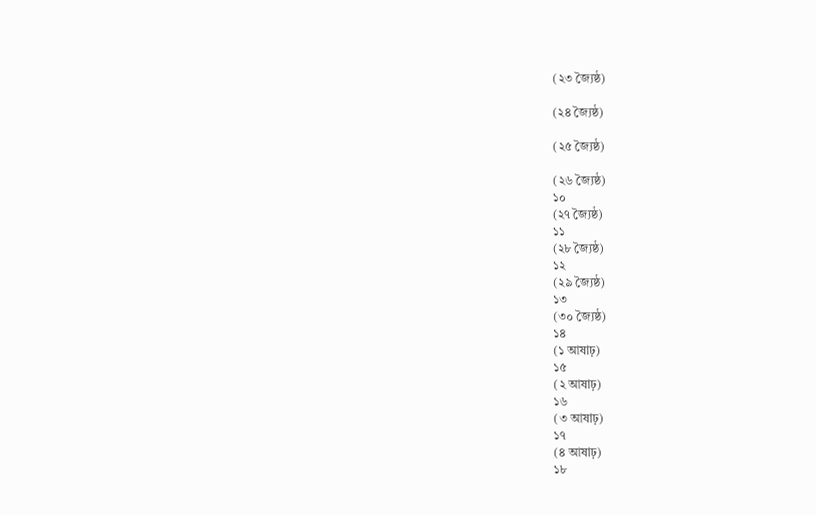(২৩ জ্যৈষ্ঠ)

(২৪ জ্যৈষ্ঠ)

(২৫ জ্যৈষ্ঠ)

(২৬ জ্যৈষ্ঠ)
১০
(২৭ জ্যৈষ্ঠ)
১১
(২৮ জ্যৈষ্ঠ)
১২
(২৯ জ্যৈষ্ঠ)
১৩
(৩০ জ্যৈষ্ঠ)
১৪
(১ আষাঢ়)
১৫
(২ আষাঢ়)
১৬
(৩ আষাঢ়)
১৭
(৪ আষাঢ়)
১৮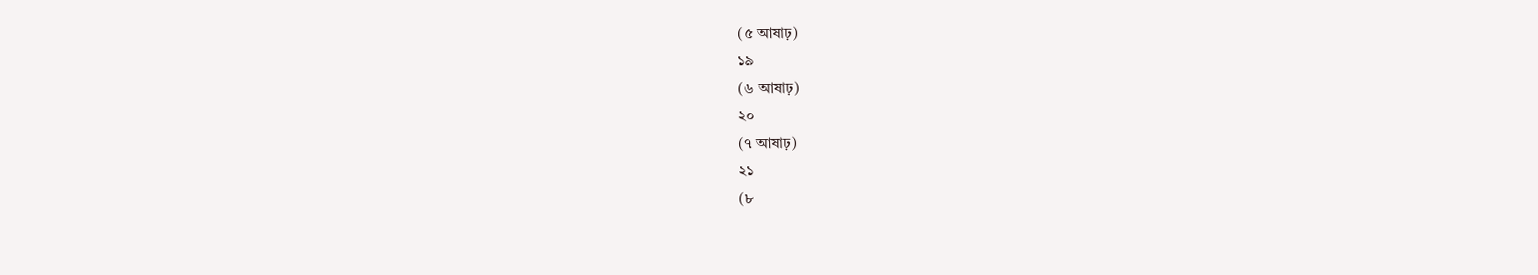(৫ আষাঢ়)
১৯
(৬ আষাঢ়)
২০
(৭ আষাঢ়)
২১
(৮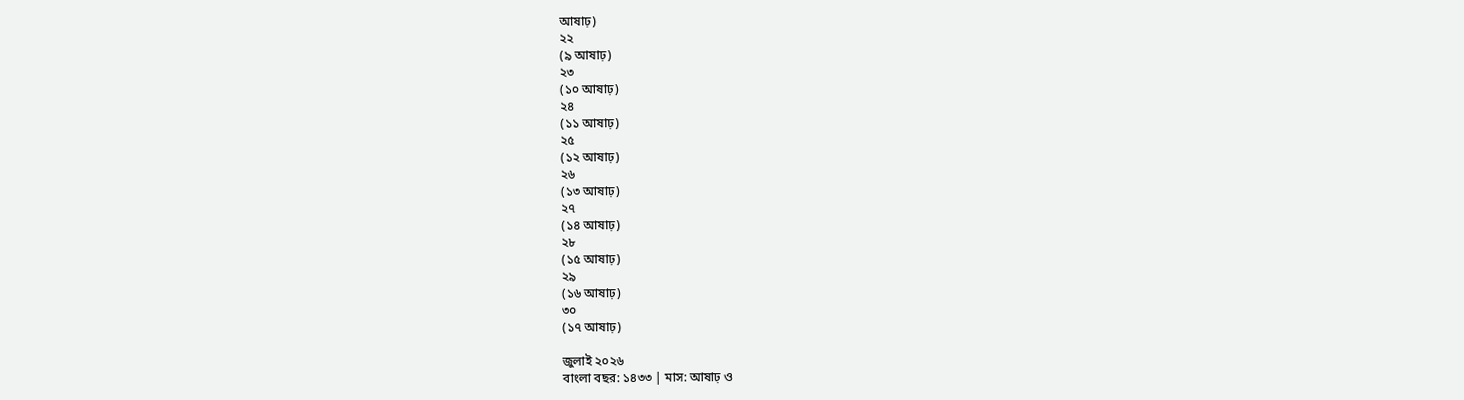আষাঢ়)
২২
(৯ আষাঢ়)
২৩
(১০ আষাঢ়)
২৪
(১১ আষাঢ়)
২৫
(১২ আষাঢ়)
২৬
(১৩ আষাঢ়)
২৭
(১৪ আষাঢ়)
২৮
(১৫ আষাঢ়)
২৯
(১৬ আষাঢ়)
৩০
(১৭ আষাঢ়)

জুলাই ২০২৬
বাংলা বছর: ১৪৩৩ | মাস: আষাঢ় ও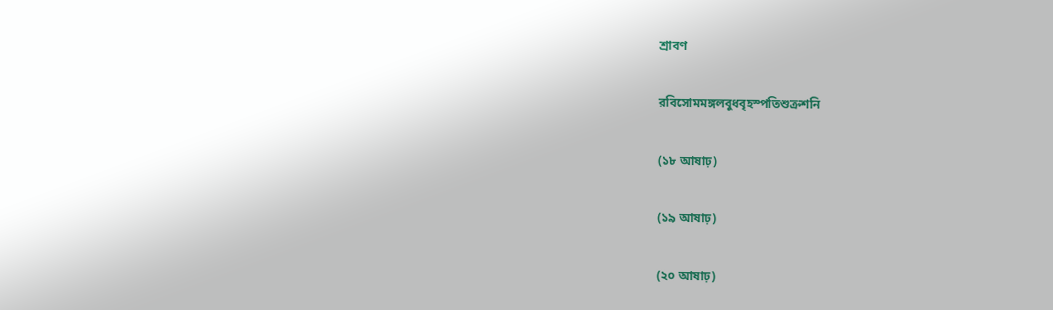শ্রাবণ

রবিসোমমঙ্গলবুধবৃহস্পতিশুক্রশনি

(১৮ আষাঢ়)

(১৯ আষাঢ়)

(২০ আষাঢ়)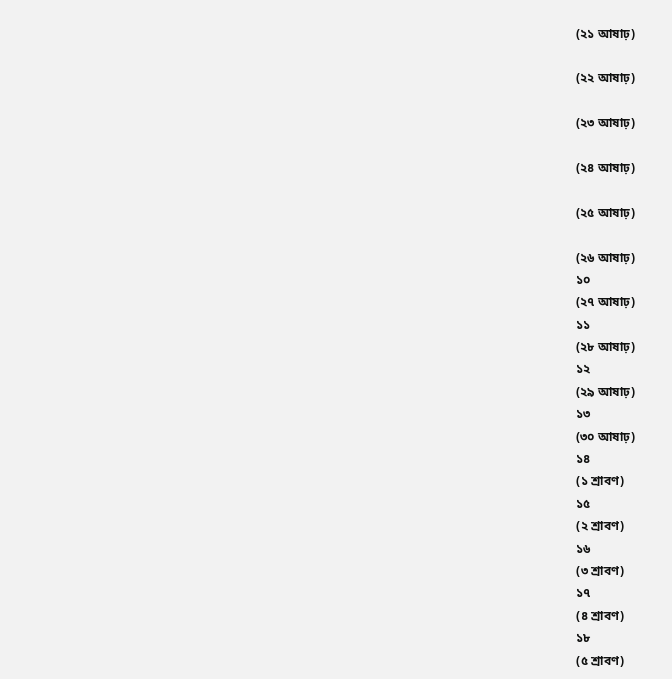(২১ আষাঢ়)

(২২ আষাঢ়)

(২৩ আষাঢ়)

(২৪ আষাঢ়)

(২৫ আষাঢ়)

(২৬ আষাঢ়)
১০
(২৭ আষাঢ়)
১১
(২৮ আষাঢ়)
১২
(২৯ আষাঢ়)
১৩
(৩০ আষাঢ়)
১৪
(১ শ্রাবণ)
১৫
(২ শ্রাবণ)
১৬
(৩ শ্রাবণ)
১৭
(৪ শ্রাবণ)
১৮
(৫ শ্রাবণ)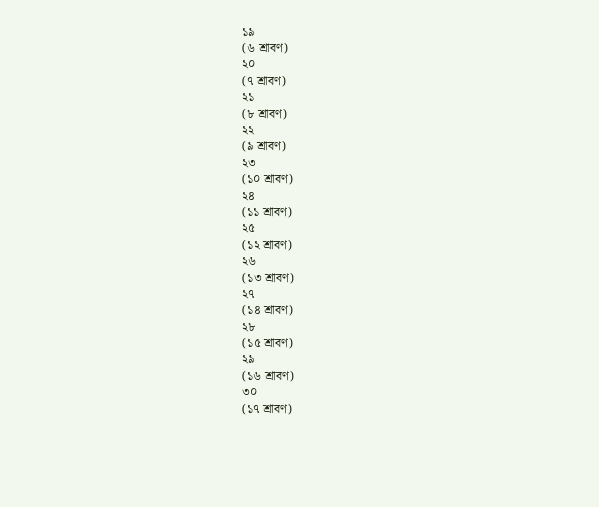১৯
(৬ শ্রাবণ)
২০
(৭ শ্রাবণ)
২১
(৮ শ্রাবণ)
২২
(৯ শ্রাবণ)
২৩
(১০ শ্রাবণ)
২৪
(১১ শ্রাবণ)
২৫
(১২ শ্রাবণ)
২৬
(১৩ শ্রাবণ)
২৭
(১৪ শ্রাবণ)
২৮
(১৫ শ্রাবণ)
২৯
(১৬ শ্রাবণ)
৩০
(১৭ শ্রাবণ)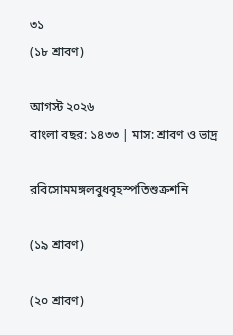৩১
(১৮ শ্রাবণ)

আগস্ট ২০২৬
বাংলা বছর: ১৪৩৩ | মাস: শ্রাবণ ও ভাদ্র

রবিসোমমঙ্গলবুধবৃহস্পতিশুক্রশনি

(১৯ শ্রাবণ)

(২০ শ্রাবণ)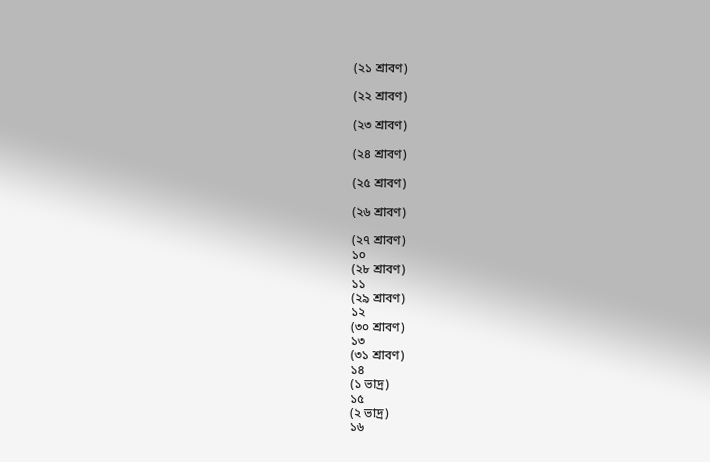(২১ শ্রাবণ)

(২২ শ্রাবণ)

(২৩ শ্রাবণ)

(২৪ শ্রাবণ)

(২৫ শ্রাবণ)

(২৬ শ্রাবণ)

(২৭ শ্রাবণ)
১০
(২৮ শ্রাবণ)
১১
(২৯ শ্রাবণ)
১২
(৩০ শ্রাবণ)
১৩
(৩১ শ্রাবণ)
১৪
(১ ভাদ্র)
১৫
(২ ভাদ্র)
১৬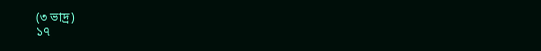(৩ ভাদ্র)
১৭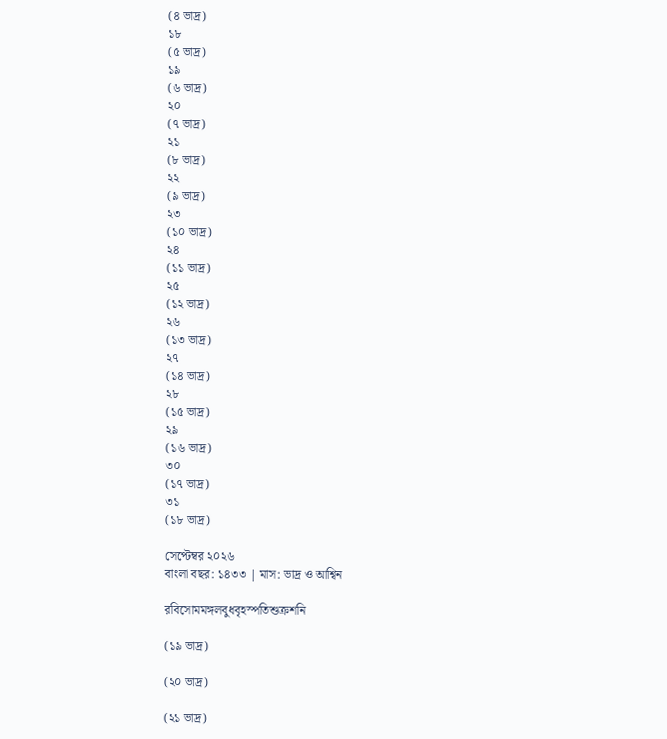(৪ ভাদ্র)
১৮
(৫ ভাদ্র)
১৯
(৬ ভাদ্র)
২০
(৭ ভাদ্র)
২১
(৮ ভাদ্র)
২২
(৯ ভাদ্র)
২৩
(১০ ভাদ্র)
২৪
(১১ ভাদ্র)
২৫
(১২ ভাদ্র)
২৬
(১৩ ভাদ্র)
২৭
(১৪ ভাদ্র)
২৮
(১৫ ভাদ্র)
২৯
(১৬ ভাদ্র)
৩০
(১৭ ভাদ্র)
৩১
(১৮ ভাদ্র)

সেপ্টেম্বর ২০২৬
বাংলা বছর: ১৪৩৩ | মাস: ভাদ্র ও আশ্বিন

রবিসোমমঙ্গলবুধবৃহস্পতিশুক্রশনি

(১৯ ভাদ্র)

(২০ ভাদ্র)

(২১ ভাদ্র)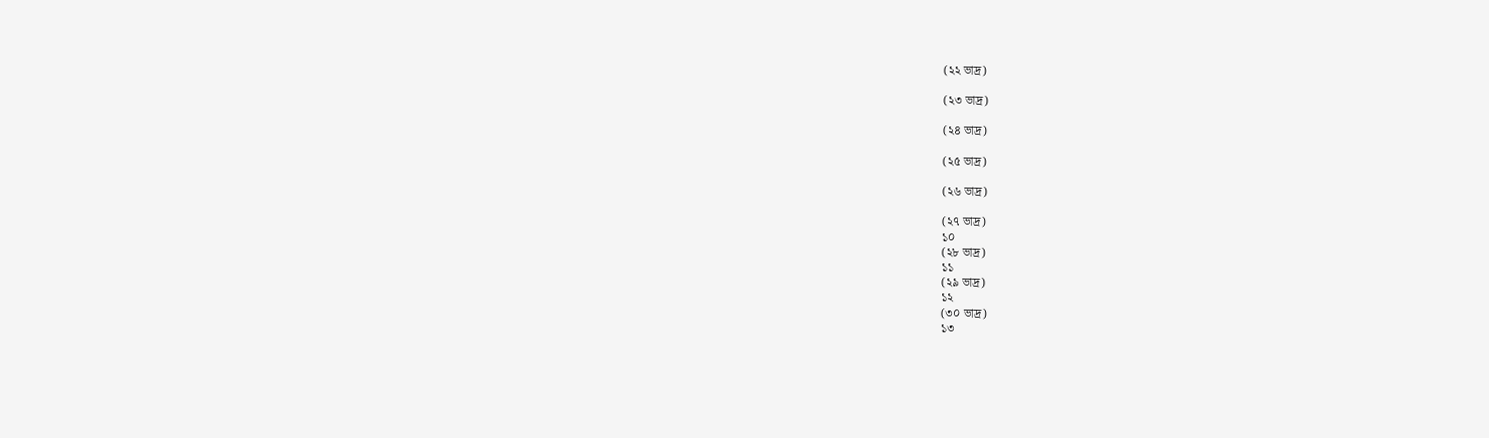(২২ ভাদ্র)

(২৩ ভাদ্র)

(২৪ ভাদ্র)

(২৫ ভাদ্র)

(২৬ ভাদ্র)

(২৭ ভাদ্র)
১০
(২৮ ভাদ্র)
১১
(২৯ ভাদ্র)
১২
(৩০ ভাদ্র)
১৩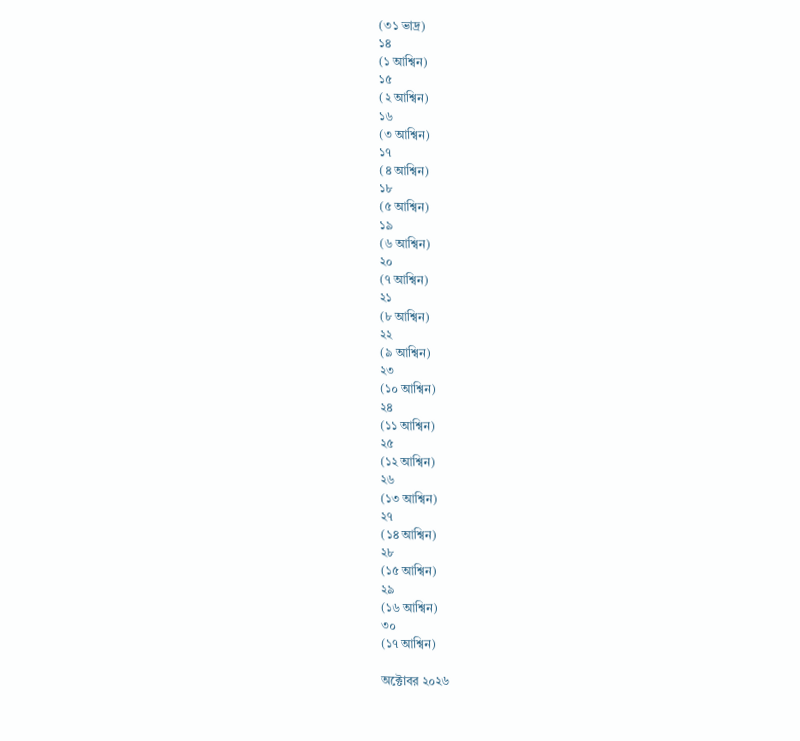(৩১ ভাদ্র)
১৪
(১ আশ্বিন)
১৫
(২ আশ্বিন)
১৬
(৩ আশ্বিন)
১৭
(৪ আশ্বিন)
১৮
(৫ আশ্বিন)
১৯
(৬ আশ্বিন)
২০
(৭ আশ্বিন)
২১
(৮ আশ্বিন)
২২
(৯ আশ্বিন)
২৩
(১০ আশ্বিন)
২৪
(১১ আশ্বিন)
২৫
(১২ আশ্বিন)
২৬
(১৩ আশ্বিন)
২৭
(১৪ আশ্বিন)
২৮
(১৫ আশ্বিন)
২৯
(১৬ আশ্বিন)
৩০
(১৭ আশ্বিন)

অক্টোবর ২০২৬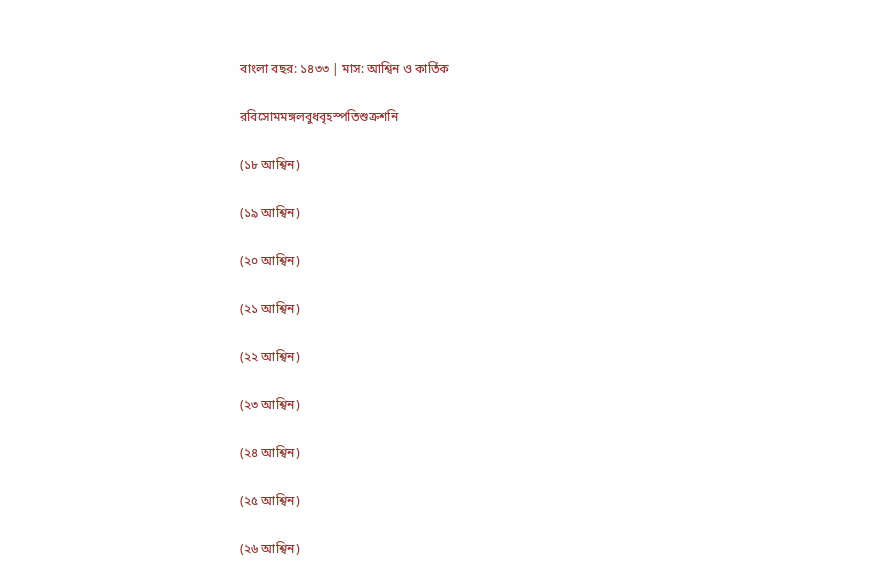বাংলা বছর: ১৪৩৩ | মাস: আশ্বিন ও কার্তিক

রবিসোমমঙ্গলবুধবৃহস্পতিশুক্রশনি

(১৮ আশ্বিন)

(১৯ আশ্বিন)

(২০ আশ্বিন)

(২১ আশ্বিন)

(২২ আশ্বিন)

(২৩ আশ্বিন)

(২৪ আশ্বিন)

(২৫ আশ্বিন)

(২৬ আশ্বিন)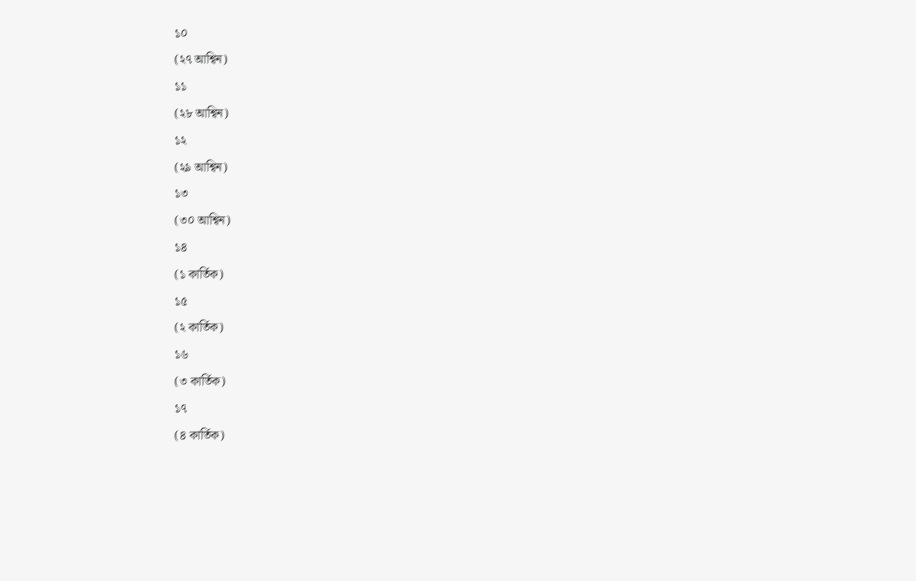১০
(২৭ আশ্বিন)
১১
(২৮ আশ্বিন)
১২
(২৯ আশ্বিন)
১৩
(৩০ আশ্বিন)
১৪
(১ কার্তিক)
১৫
(২ কার্তিক)
১৬
(৩ কার্তিক)
১৭
(৪ কার্তিক)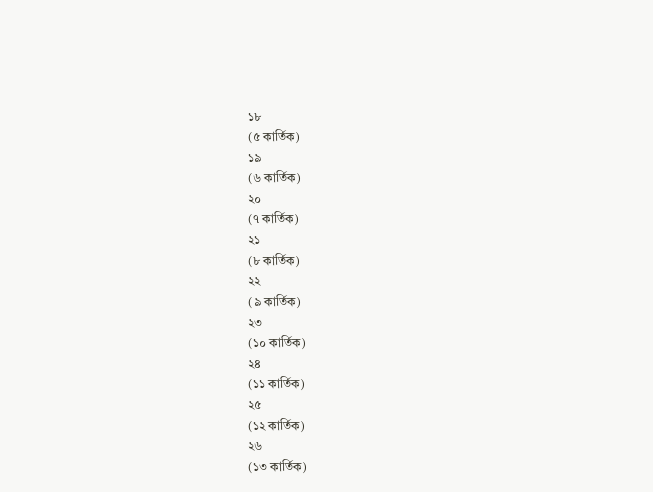১৮
(৫ কার্তিক)
১৯
(৬ কার্তিক)
২০
(৭ কার্তিক)
২১
(৮ কার্তিক)
২২
(৯ কার্তিক)
২৩
(১০ কার্তিক)
২৪
(১১ কার্তিক)
২৫
(১২ কার্তিক)
২৬
(১৩ কার্তিক)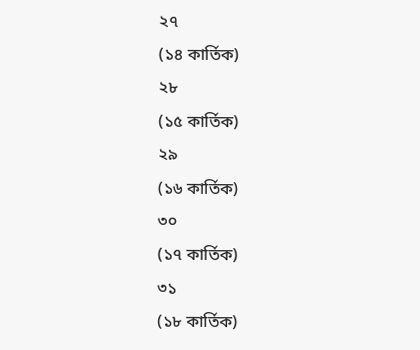২৭
(১৪ কার্তিক)
২৮
(১৫ কার্তিক)
২৯
(১৬ কার্তিক)
৩০
(১৭ কার্তিক)
৩১
(১৮ কার্তিক)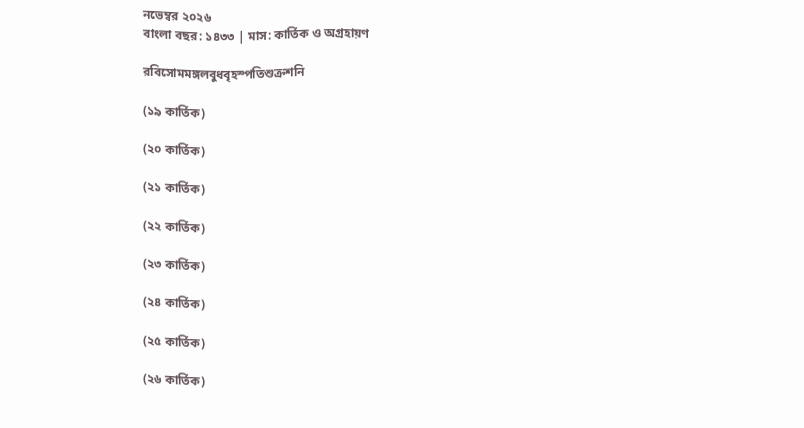নভেম্বর ২০২৬
বাংলা বছর: ১৪৩৩ | মাস: কার্তিক ও অগ্রহায়ণ

রবিসোমমঙ্গলবুধবৃহস্পতিশুক্রশনি

(১৯ কার্তিক)

(২০ কার্তিক)

(২১ কার্তিক)

(২২ কার্তিক)

(২৩ কার্তিক)

(২৪ কার্তিক)

(২৫ কার্তিক)

(২৬ কার্তিক)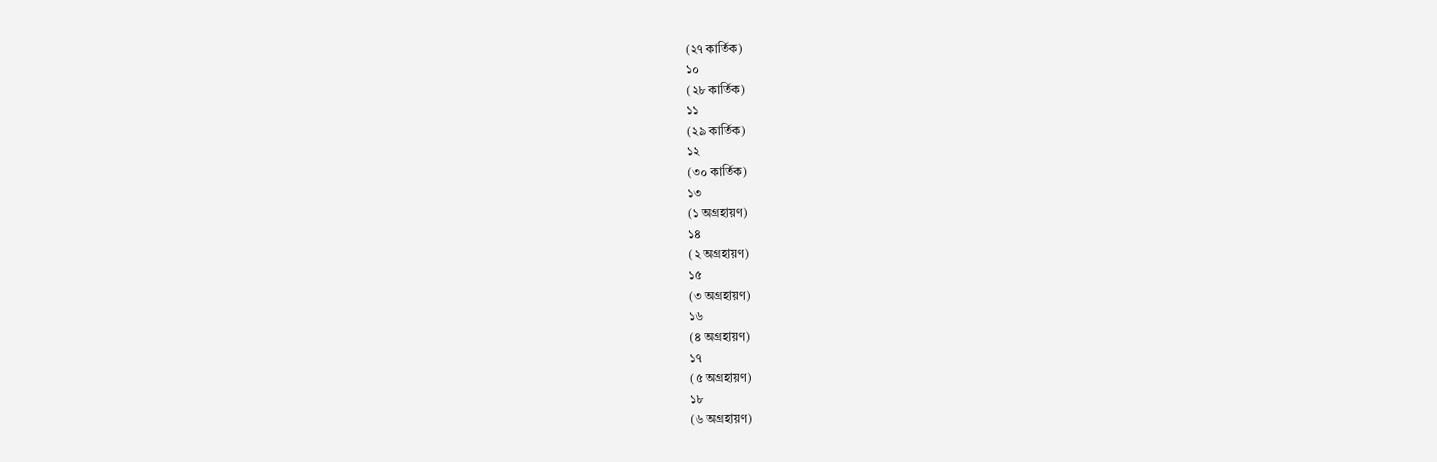(২৭ কার্তিক)
১০
(২৮ কার্তিক)
১১
(২৯ কার্তিক)
১২
(৩০ কার্তিক)
১৩
(১ অগ্রহায়ণ)
১৪
(২ অগ্রহায়ণ)
১৫
(৩ অগ্রহায়ণ)
১৬
(৪ অগ্রহায়ণ)
১৭
(৫ অগ্রহায়ণ)
১৮
(৬ অগ্রহায়ণ)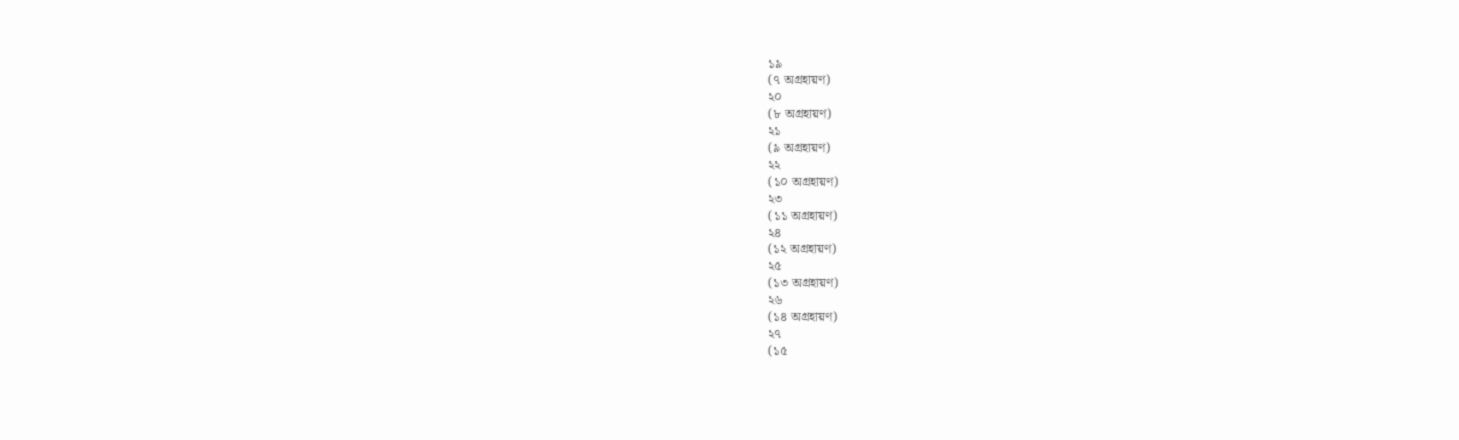১৯
(৭ অগ্রহায়ণ)
২০
(৮ অগ্রহায়ণ)
২১
(৯ অগ্রহায়ণ)
২২
(১০ অগ্রহায়ণ)
২৩
(১১ অগ্রহায়ণ)
২৪
(১২ অগ্রহায়ণ)
২৫
(১৩ অগ্রহায়ণ)
২৬
(১৪ অগ্রহায়ণ)
২৭
(১৫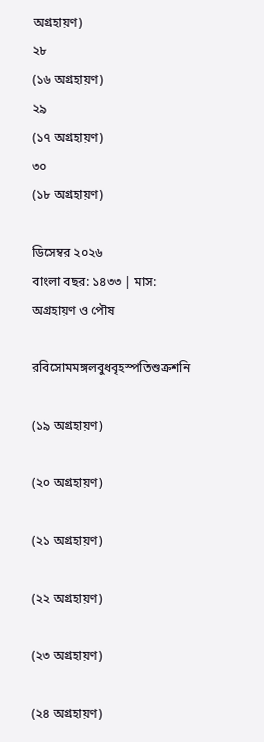অগ্রহায়ণ)
২৮
(১৬ অগ্রহায়ণ)
২৯
(১৭ অগ্রহায়ণ)
৩০
(১৮ অগ্রহায়ণ)

ডিসেম্বর ২০২৬
বাংলা বছর: ১৪৩৩ | মাস: অগ্রহায়ণ ও পৌষ

রবিসোমমঙ্গলবুধবৃহস্পতিশুক্রশনি

(১৯ অগ্রহায়ণ)

(২০ অগ্রহায়ণ)

(২১ অগ্রহায়ণ)

(২২ অগ্রহায়ণ)

(২৩ অগ্রহায়ণ)

(২৪ অগ্রহায়ণ)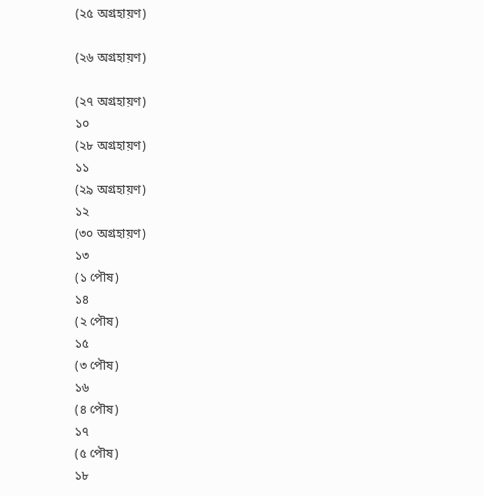(২৫ অগ্রহায়ণ)

(২৬ অগ্রহায়ণ)

(২৭ অগ্রহায়ণ)
১০
(২৮ অগ্রহায়ণ)
১১
(২৯ অগ্রহায়ণ)
১২
(৩০ অগ্রহায়ণ)
১৩
(১ পৌষ)
১৪
(২ পৌষ)
১৫
(৩ পৌষ)
১৬
(৪ পৌষ)
১৭
(৫ পৌষ)
১৮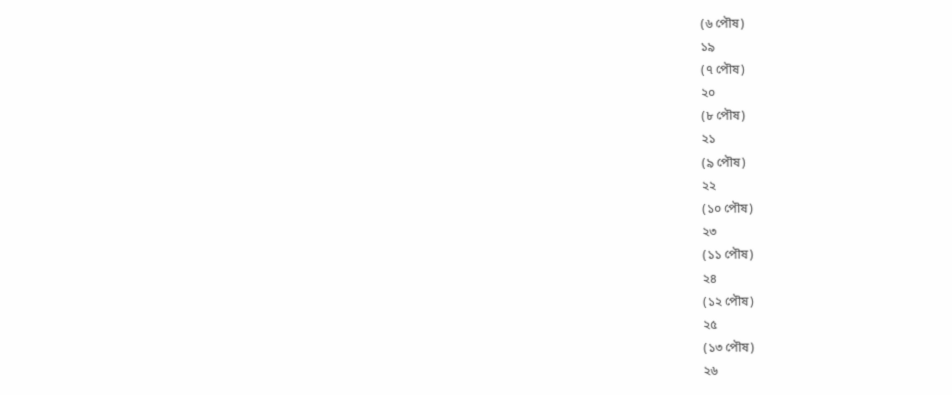(৬ পৌষ)
১৯
(৭ পৌষ)
২০
(৮ পৌষ)
২১
(৯ পৌষ)
২২
(১০ পৌষ)
২৩
(১১ পৌষ)
২৪
(১২ পৌষ)
২৫
(১৩ পৌষ)
২৬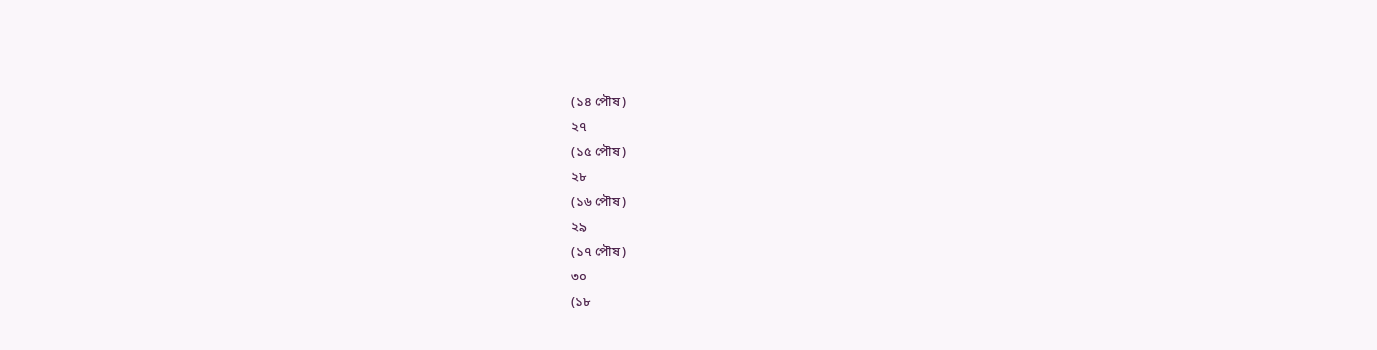(১৪ পৌষ)
২৭
(১৫ পৌষ)
২৮
(১৬ পৌষ)
২৯
(১৭ পৌষ)
৩০
(১৮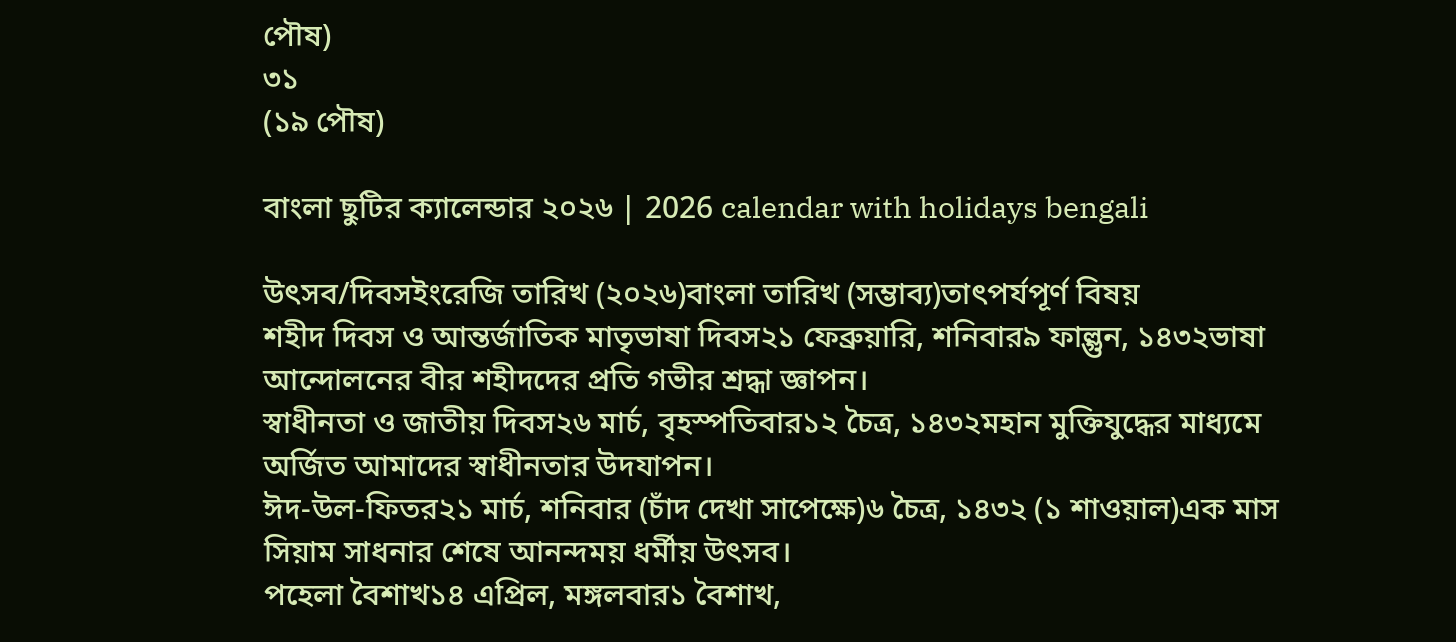পৌষ)
৩১
(১৯ পৌষ)

বাংলা ছুটির ক্যালেন্ডার ২০২৬ | 2026 calendar with holidays bengali

উৎসব/দিবসইংরেজি তারিখ (২০২৬)বাংলা তারিখ (সম্ভাব্য)তাৎপর্যপূর্ণ বিষয়
শহীদ দিবস ও আন্তর্জাতিক মাতৃভাষা দিবস২১ ফেব্রুয়ারি, শনিবার৯ ফাল্গুন, ১৪৩২ভাষা আন্দোলনের বীর শহীদদের প্রতি গভীর শ্রদ্ধা জ্ঞাপন।
স্বাধীনতা ও জাতীয় দিবস২৬ মার্চ, বৃহস্পতিবার১২ চৈত্র, ১৪৩২মহান মুক্তিযুদ্ধের মাধ্যমে অর্জিত আমাদের স্বাধীনতার উদযাপন।
ঈদ-উল-ফিতর২১ মার্চ, শনিবার (চাঁদ দেখা সাপেক্ষে)৬ চৈত্র, ১৪৩২ (১ শাওয়াল)এক মাস সিয়াম সাধনার শেষে আনন্দময় ধর্মীয় উৎসব।
পহেলা বৈশাখ১৪ এপ্রিল, মঙ্গলবার১ বৈশাখ,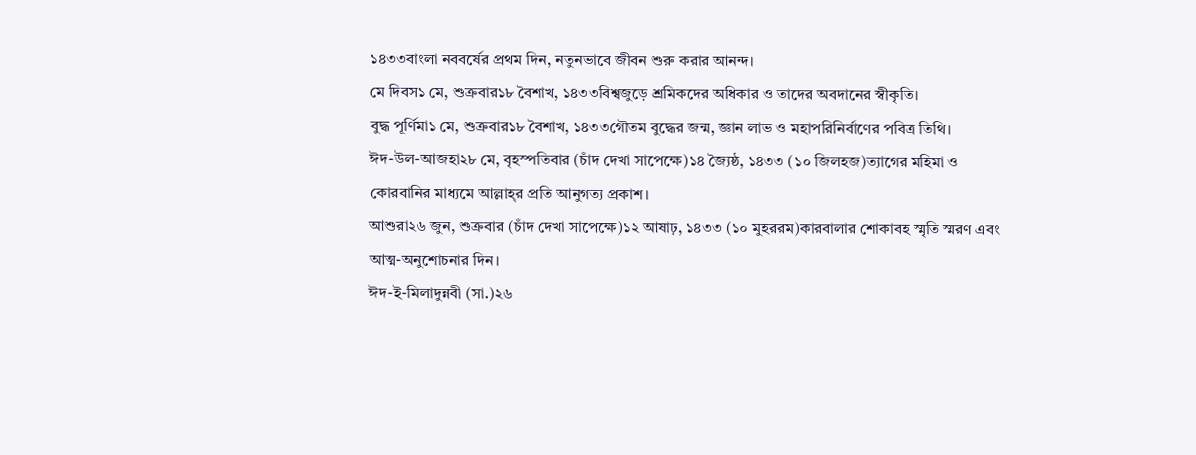১৪৩৩বাংলা নববর্ষের প্রথম দিন, নতুনভাবে জীবন শুরু করার আনন্দ।
মে দিবস১ মে, শুক্রবার১৮ বৈশাখ, ১৪৩৩বিশ্বজুড়ে শ্রমিকদের অধিকার ও তাদের অবদানের স্বীকৃতি।
বুদ্ধ পূর্ণিমা১ মে, শুক্রবার১৮ বৈশাখ, ১৪৩৩গৌতম বুদ্ধের জন্ম, জ্ঞান লাভ ও মহাপরিনির্বাণের পবিত্র তিথি।
ঈদ-উল-আজহা২৮ মে, বৃহস্পতিবার (চাঁদ দেখা সাপেক্ষে)১৪ জ্যৈষ্ঠ, ১৪৩৩ (১০ জিলহজ)ত্যাগের মহিমা ও কোরবানির মাধ্যমে আল্লাহ্‌র প্রতি আনুগত্য প্রকাশ।
আশুরা২৬ জুন, শুক্রবার (চাঁদ দেখা সাপেক্ষে)১২ আষাঢ়, ১৪৩৩ (১০ মুহররম)কারবালার শোকাবহ স্মৃতি স্মরণ এবং আত্ম-অনুশোচনার দিন।
ঈদ-ই-মিলাদুন্নবী (সা.)২৬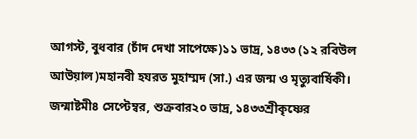আগস্ট, বুধবার (চাঁদ দেখা সাপেক্ষে)১১ ভাদ্র, ১৪৩৩ (১২ রবিউল আউয়াল)মহানবী হযরত মুহাম্মদ (সা.) এর জন্ম ও মৃত্যুবার্ষিকী।
জন্মাষ্টমী৪ সেপ্টেম্বর, শুক্রবার২০ ভাদ্র, ১৪৩৩শ্রীকৃষ্ণের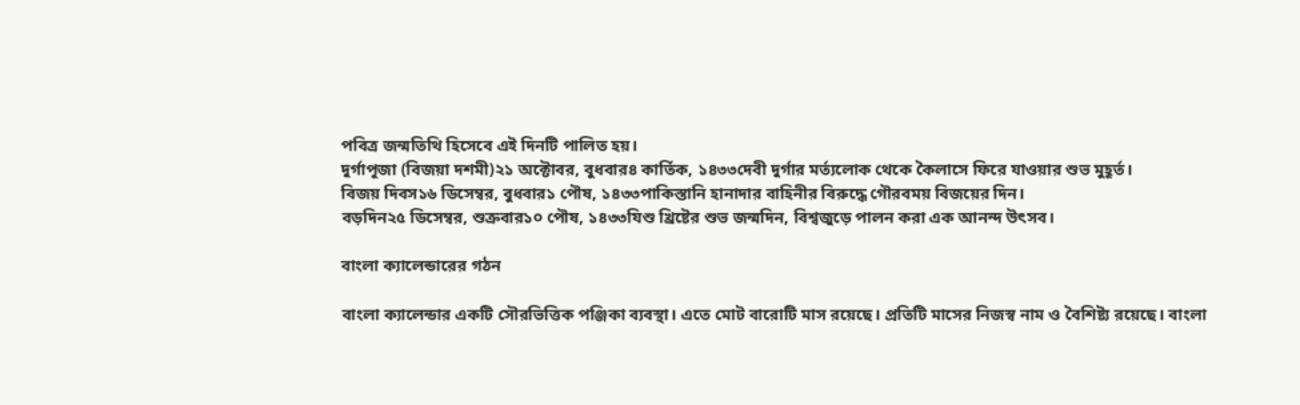পবিত্র জন্মতিথি হিসেবে এই দিনটি পালিত হয়।
দুর্গাপূজা (বিজয়া দশমী)২১ অক্টোবর, বুধবার৪ কার্তিক, ১৪৩৩দেবী দুর্গার মর্ত্যলোক থেকে কৈলাসে ফিরে যাওয়ার শুভ মুহূর্ত।
বিজয় দিবস১৬ ডিসেম্বর, বুধবার১ পৌষ, ১৪৩৩পাকিস্তানি হানাদার বাহিনীর বিরুদ্ধে গৌরবময় বিজয়ের দিন।
বড়দিন২৫ ডিসেম্বর, শুক্রবার১০ পৌষ, ১৪৩৩যিশু খ্রিষ্টের শুভ জন্মদিন, বিশ্বজুড়ে পালন করা এক আনন্দ উৎসব।

বাংলা ক্যালেন্ডারের গঠন

বাংলা ক্যালেন্ডার একটি সৌরভিত্তিক পঞ্জিকা ব্যবস্থা। এতে মোট বারোটি মাস রয়েছে। প্রতিটি মাসের নিজস্ব নাম ও বৈশিষ্ট্য রয়েছে। বাংলা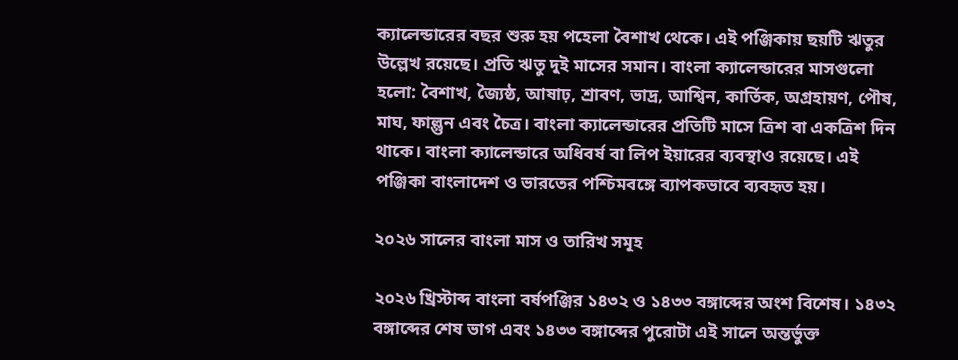ক্যালেন্ডারের বছর শুরু হয় পহেলা বৈশাখ থেকে। এই পঞ্জিকায় ছয়টি ঋতুর উল্লেখ রয়েছে। প্রতি ঋতু দুই মাসের সমান। বাংলা ক্যালেন্ডারের মাসগুলো হলো: বৈশাখ, জ্যৈষ্ঠ, আষাঢ়, শ্রাবণ, ভাদ্র, আশ্বিন, কার্তিক, অগ্রহায়ণ, পৌষ, মাঘ, ফাল্গুন এবং চৈত্র। বাংলা ক্যালেন্ডারের প্রতিটি মাসে ত্রিশ বা একত্রিশ দিন থাকে। বাংলা ক্যালেন্ডারে অধিবর্ষ বা লিপ ইয়ারের ব্যবস্থাও রয়েছে। এই পঞ্জিকা বাংলাদেশ ও ভারতের পশ্চিমবঙ্গে ব্যাপকভাবে ব্যবহৃত হয়।

২০২৬ সালের বাংলা মাস ও তারিখ সমূহ

২০২৬ খ্রিস্টাব্দ বাংলা বর্ষপঞ্জির ১৪৩২ ও ১৪৩৩ বঙ্গাব্দের অংশ বিশেষ। ১৪৩২ বঙ্গাব্দের শেষ ভাগ এবং ১৪৩৩ বঙ্গাব্দের পুরোটা এই সালে অন্তর্ভুক্ত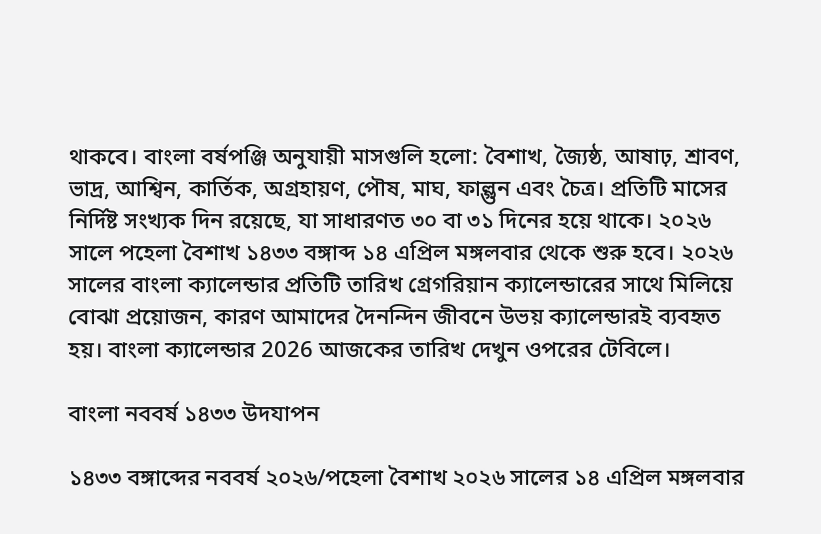থাকবে। বাংলা বর্ষপঞ্জি অনুযায়ী মাসগুলি হলো: বৈশাখ, জ্যৈষ্ঠ, আষাঢ়, শ্রাবণ, ভাদ্র, আশ্বিন, কার্তিক, অগ্রহায়ণ, পৌষ, মাঘ, ফাল্গুন এবং চৈত্র। প্রতিটি মাসের নির্দিষ্ট সংখ্যক দিন রয়েছে, যা সাধারণত ৩০ বা ৩১ দিনের হয়ে থাকে। ২০২৬ সালে পহেলা বৈশাখ ১৪৩৩ বঙ্গাব্দ ১৪ এপ্রিল মঙ্গলবার থেকে শুরু হবে। ২০২৬ সালের বাংলা ক্যালেন্ডার প্রতিটি তারিখ গ্রেগরিয়ান ক্যালেন্ডারের সাথে মিলিয়ে বোঝা প্রয়োজন, কারণ আমাদের দৈনন্দিন জীবনে উভয় ক্যালেন্ডারই ব্যবহৃত হয়। বাংলা ক্যালেন্ডার 2026 আজকের তারিখ দেখুন ওপরের টেবিলে।

বাংলা নববর্ষ ১৪৩৩ উদযাপন

১৪৩৩ বঙ্গাব্দের নববর্ষ ২০২৬/পহেলা বৈশাখ ২০২৬ সালের ১৪ এপ্রিল মঙ্গলবার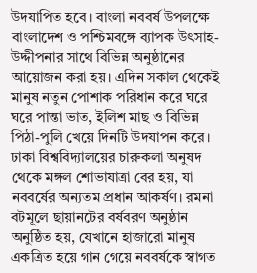উদযাপিত হবে। বাংলা নববর্ষ উপলক্ষে বাংলাদেশ ও পশ্চিমবঙ্গে ব্যাপক উৎসাহ-উদ্দীপনার সাথে বিভিন্ন অনুষ্ঠানের আয়োজন করা হয়। এদিন সকাল থেকেই মানুষ নতুন পোশাক পরিধান করে ঘরে ঘরে পান্তা ভাত, ইলিশ মাছ ও বিভিন্ন পিঠা-পুলি খেয়ে দিনটি উদযাপন করে। ঢাকা বিশ্ববিদ্যালয়ের চারুকলা অনুষদ থেকে মঙ্গল শোভাযাত্রা বের হয়, যা নববর্ষের অন্যতম প্রধান আকর্ষণ। রমনা বটমূলে ছায়ানটের বর্ষবরণ অনুষ্ঠান অনুষ্ঠিত হয়, যেখানে হাজারো মানুষ একত্রিত হয়ে গান গেয়ে নববর্ষকে স্বাগত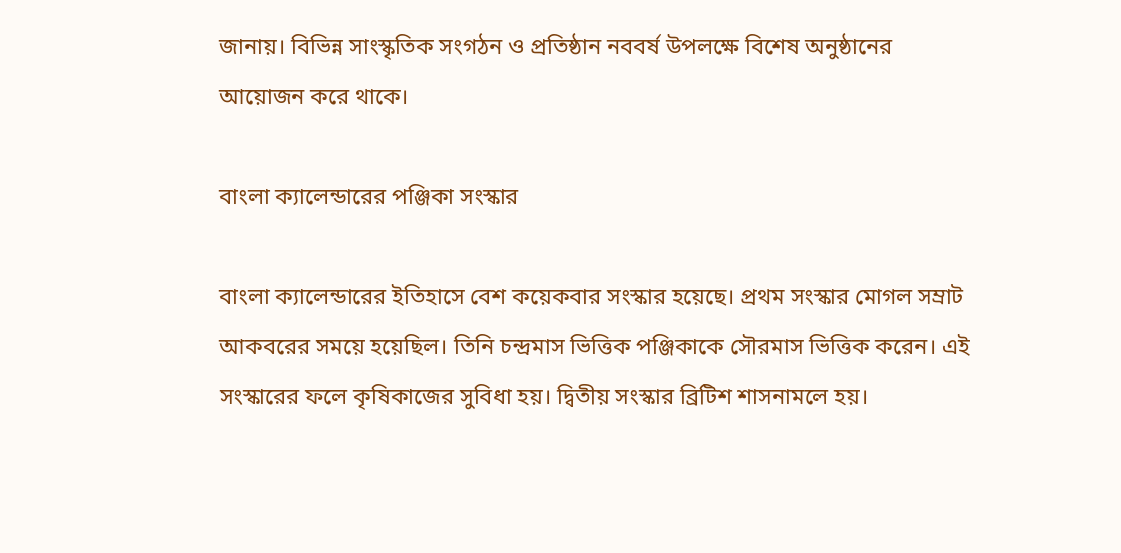জানায়। বিভিন্ন সাংস্কৃতিক সংগঠন ও প্রতিষ্ঠান নববর্ষ উপলক্ষে বিশেষ অনুষ্ঠানের আয়োজন করে থাকে।

বাংলা ক্যালেন্ডারের পঞ্জিকা সংস্কার

বাংলা ক্যালেন্ডারের ইতিহাসে বেশ কয়েকবার সংস্কার হয়েছে। প্রথম সংস্কার মোগল সম্রাট আকবরের সময়ে হয়েছিল। তিনি চন্দ্রমাস ভিত্তিক পঞ্জিকাকে সৌরমাস ভিত্তিক করেন। এই সংস্কারের ফলে কৃষিকাজের সুবিধা হয়। দ্বিতীয় সংস্কার ব্রিটিশ শাসনামলে হয়।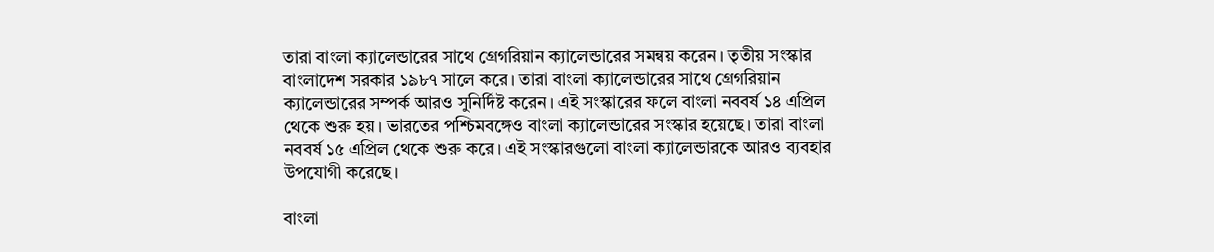তারা বাংলা ক্যালেন্ডারের সাথে গ্রেগরিয়ান ক্যালেন্ডারের সমন্বয় করেন। তৃতীয় সংস্কার বাংলাদেশ সরকার ১৯৮৭ সালে করে। তারা বাংলা ক্যালেন্ডারের সাথে গ্রেগরিয়ান ক্যালেন্ডারের সম্পর্ক আরও সুনির্দিষ্ট করেন। এই সংস্কারের ফলে বাংলা নববর্ষ ১৪ এপ্রিল থেকে শুরু হয়। ভারতের পশ্চিমবঙ্গেও বাংলা ক্যালেন্ডারের সংস্কার হয়েছে। তারা বাংলা নববর্ষ ১৫ এপ্রিল থেকে শুরু করে। এই সংস্কারগুলো বাংলা ক্যালেন্ডারকে আরও ব্যবহার উপযোগী করেছে।

বাংলা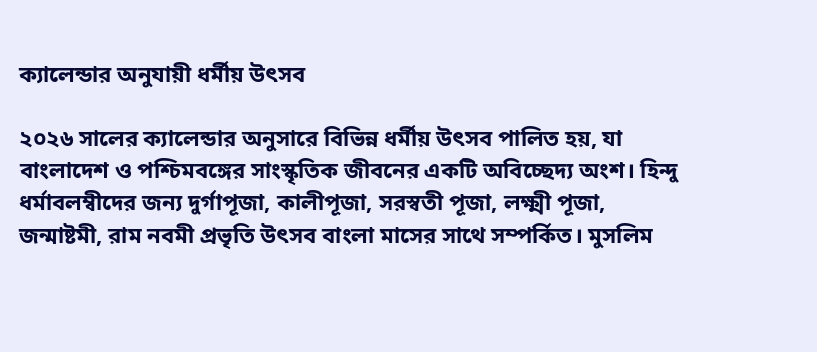ক্যালেন্ডার অনুযায়ী ধর্মীয় উৎসব

২০২৬ সালের ক্যালেন্ডার অনুসারে বিভিন্ন ধর্মীয় উৎসব পালিত হয়, যা বাংলাদেশ ও পশ্চিমবঙ্গের সাংস্কৃতিক জীবনের একটি অবিচ্ছেদ্য অংশ। হিন্দু ধর্মাবলম্বীদের জন্য দুর্গাপূজা, কালীপূজা, সরস্বতী পূজা, লক্ষ্মী পূজা, জন্মাষ্টমী, রাম নবমী প্রভৃতি উৎসব বাংলা মাসের সাথে সম্পর্কিত। মুসলিম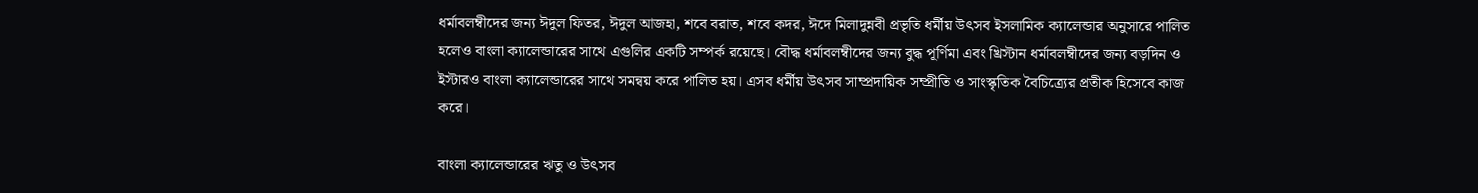ধর্মাবলম্বীদের জন্য ঈদুল ফিতর, ঈদুল আজহা, শবে বরাত, শবে কদর, ঈদে মিলাদুন্নবী প্রভৃতি ধর্মীয় উৎসব ইসলামিক ক্যালেন্ডার অনুসারে পালিত হলেও বাংলা ক্যালেন্ডারের সাথে এগুলির একটি সম্পর্ক রয়েছে। বৌদ্ধ ধর্মাবলম্বীদের জন্য বুদ্ধ পূর্ণিমা এবং খ্রিস্টান ধর্মাবলম্বীদের জন্য বড়দিন ও ইস্টারও বাংলা ক্যালেন্ডারের সাথে সমন্বয় করে পালিত হয়। এসব ধর্মীয় উৎসব সাম্প্রদায়িক সম্প্রীতি ও সাংস্কৃতিক বৈচিত্র্যের প্রতীক হিসেবে কাজ করে।

বাংলা ক্যালেন্ডারের ঋতু ও উৎসব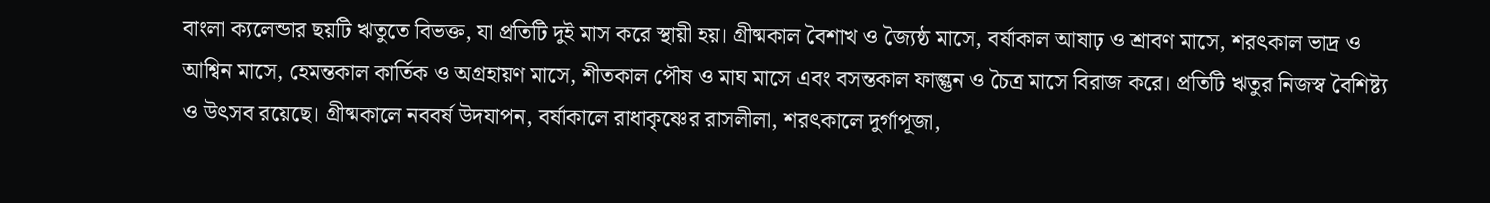বাংলা ক্যলেন্ডার ছয়টি ঋতুতে বিভক্ত, যা প্রতিটি দুই মাস করে স্থায়ী হয়। গ্রীষ্মকাল বৈশাখ ও জ্যৈষ্ঠ মাসে, বর্ষাকাল আষাঢ় ও শ্রাবণ মাসে, শরৎকাল ভাদ্র ও আশ্বিন মাসে, হেমন্তকাল কার্তিক ও অগ্রহায়ণ মাসে, শীতকাল পৌষ ও মাঘ মাসে এবং বসন্তকাল ফাল্গুন ও চৈত্র মাসে বিরাজ করে। প্রতিটি ঋতুর নিজস্ব বৈশিষ্ট্য ও উৎসব রয়েছে। গ্রীষ্মকালে নববর্ষ উদযাপন, বর্ষাকালে রাধাকৃষ্ণের রাসলীলা, শরৎকালে দুর্গাপূজা,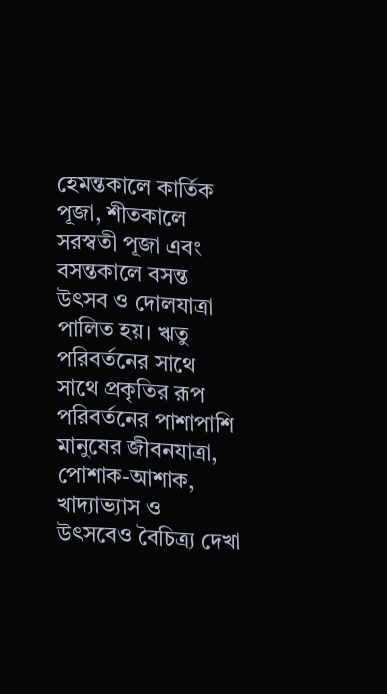হেমন্তকালে কার্তিক পূজা, শীতকালে সরস্বতী পূজা এবং বসন্তকালে বসন্ত উৎসব ও দোলযাত্রা পালিত হয়। ঋতু পরিবর্তনের সাথে সাথে প্রকৃতির রূপ পরিবর্তনের পাশাপাশি মানুষের জীবনযাত্রা, পোশাক-আশাক, খাদ্যাভ্যাস ও উৎসবেও বৈচিত্র্য দেখা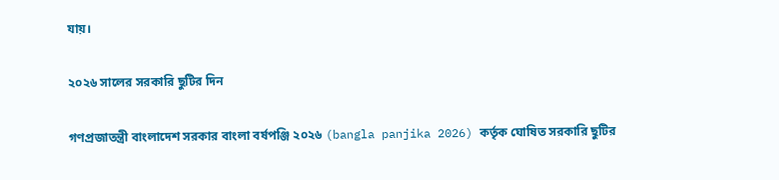যায়।

২০২৬ সালের সরকারি ছুটির দিন

গণপ্রজাতন্ত্রী বাংলাদেশ সরকার বাংলা বর্ষপঞ্জি ২০২৬ (bangla panjika 2026) কর্তৃক ঘোষিত সরকারি ছুটির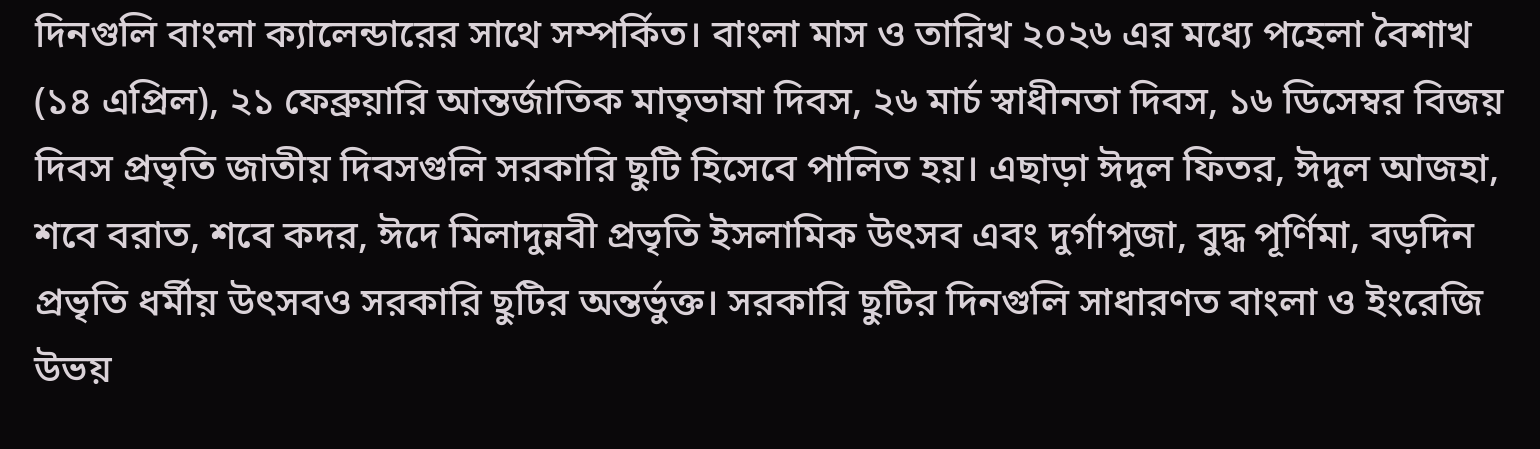দিনগুলি বাংলা ক্যালেন্ডারের সাথে সম্পর্কিত। বাংলা মাস ও তারিখ ২০২৬ এর মধ্যে পহেলা বৈশাখ (১৪ এপ্রিল), ২১ ফেব্রুয়ারি আন্তর্জাতিক মাতৃভাষা দিবস, ২৬ মার্চ স্বাধীনতা দিবস, ১৬ ডিসেম্বর বিজয় দিবস প্রভৃতি জাতীয় দিবসগুলি সরকারি ছুটি হিসেবে পালিত হয়। এছাড়া ঈদুল ফিতর, ঈদুল আজহা, শবে বরাত, শবে কদর, ঈদে মিলাদুন্নবী প্রভৃতি ইসলামিক উৎসব এবং দুর্গাপূজা, বুদ্ধ পূর্ণিমা, বড়দিন প্রভৃতি ধর্মীয় উৎসবও সরকারি ছুটির অন্তর্ভুক্ত। সরকারি ছুটির দিনগুলি সাধারণত বাংলা ও ইংরেজি উভয়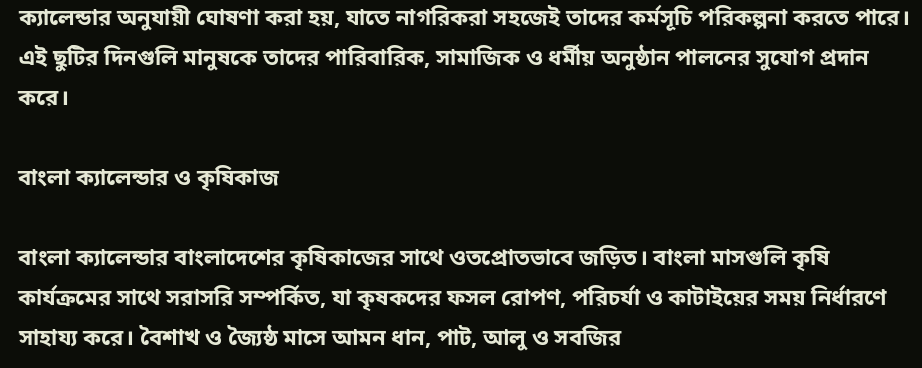ক্যালেন্ডার অনুযায়ী ঘোষণা করা হয়, যাতে নাগরিকরা সহজেই তাদের কর্মসূচি পরিকল্পনা করতে পারে। এই ছুটির দিনগুলি মানুষকে তাদের পারিবারিক, সামাজিক ও ধর্মীয় অনুষ্ঠান পালনের সুযোগ প্রদান করে।

বাংলা ক্যালেন্ডার ও কৃষিকাজ

বাংলা ক্যালেন্ডার বাংলাদেশের কৃষিকাজের সাথে ওতপ্রোতভাবে জড়িত। বাংলা মাসগুলি কৃষি কার্যক্রমের সাথে সরাসরি সম্পর্কিত, যা কৃষকদের ফসল রোপণ, পরিচর্যা ও কাটাইয়ের সময় নির্ধারণে সাহায্য করে। বৈশাখ ও জ্যৈষ্ঠ মাসে আমন ধান, পাট, আলু ও সবজির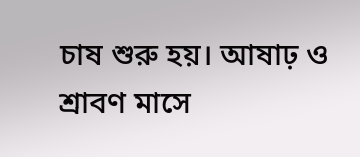চাষ শুরু হয়। আষাঢ় ও শ্রাবণ মাসে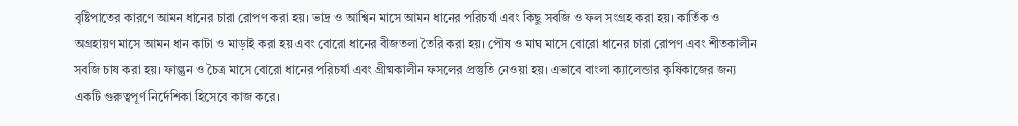বৃষ্টিপাতের কারণে আমন ধানের চারা রোপণ করা হয়। ভাদ্র ও আশ্বিন মাসে আমন ধানের পরিচর্যা এবং কিছু সবজি ও ফল সংগ্রহ করা হয়। কার্তিক ও অগ্রহায়ণ মাসে আমন ধান কাটা ও মাড়াই করা হয় এবং বোরো ধানের বীজতলা তৈরি করা হয়। পৌষ ও মাঘ মাসে বোরো ধানের চারা রোপণ এবং শীতকালীন সবজি চাষ করা হয়। ফাল্গুন ও চৈত্র মাসে বোরো ধানের পরিচর্যা এবং গ্রীষ্মকালীন ফসলের প্রস্তুতি নেওয়া হয়। এভাবে বাংলা ক্যালেন্ডার কৃষিকাজের জন্য একটি গুরুত্বপূর্ণ নির্দেশিকা হিসেবে কাজ করে।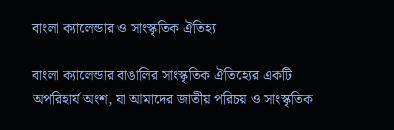বাংলা ক্যালেন্ডার ও সাংস্কৃতিক ঐতিহ্য

বাংলা ক্যালেন্ডার বাঙালির সাংস্কৃতিক ঐতিহ্যের একটি অপরিহার্য অংশ, যা আমাদের জাতীয় পরিচয় ও সাংস্কৃতিক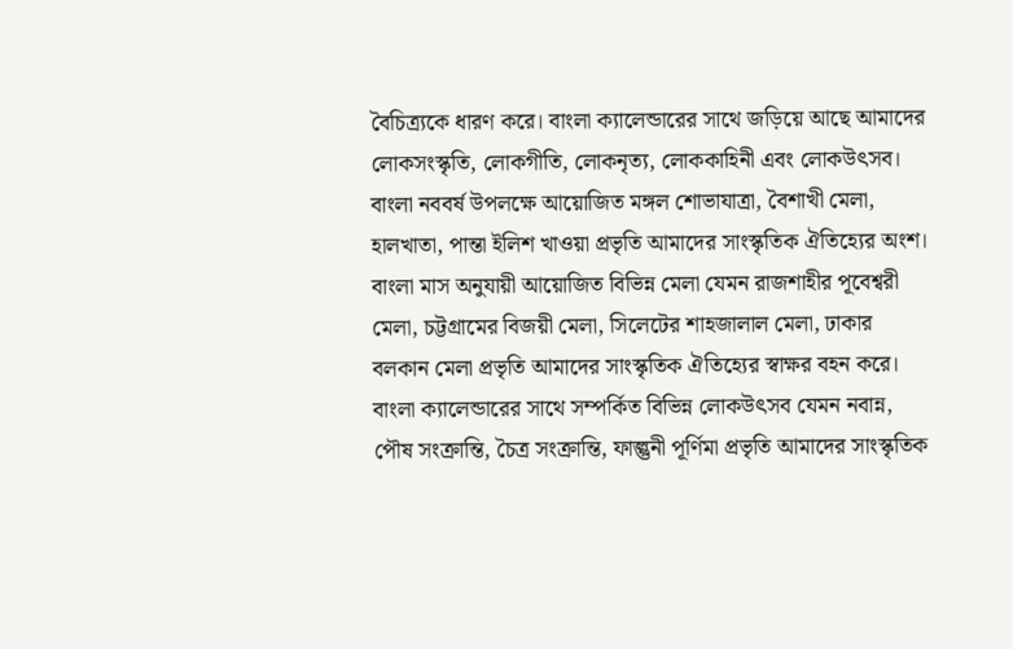বৈচিত্র্যকে ধারণ করে। বাংলা ক্যালেন্ডারের সাথে জড়িয়ে আছে আমাদের লোকসংস্কৃতি, লোকগীতি, লোকনৃত্য, লোককাহিনী এবং লোকউৎসব। বাংলা নববর্ষ উপলক্ষে আয়োজিত মঙ্গল শোভাযাত্রা, বৈশাখী মেলা, হালখাতা, পান্তা ইলিশ খাওয়া প্রভৃতি আমাদের সাংস্কৃতিক ঐতিহ্যের অংশ। বাংলা মাস অনুযায়ী আয়োজিত বিভিন্ন মেলা যেমন রাজশাহীর পূবেশ্বরী মেলা, চট্টগ্রামের বিজয়ী মেলা, সিলেটের শাহজালাল মেলা, ঢাকার বলকান মেলা প্রভৃতি আমাদের সাংস্কৃতিক ঐতিহ্যের স্বাক্ষর বহন করে। বাংলা ক্যালেন্ডারের সাথে সম্পর্কিত বিভিন্ন লোকউৎসব যেমন নবান্ন, পৌষ সংক্রান্তি, চৈত্র সংক্রান্তি, ফাল্গুনী পূর্ণিমা প্রভৃতি আমাদের সাংস্কৃতিক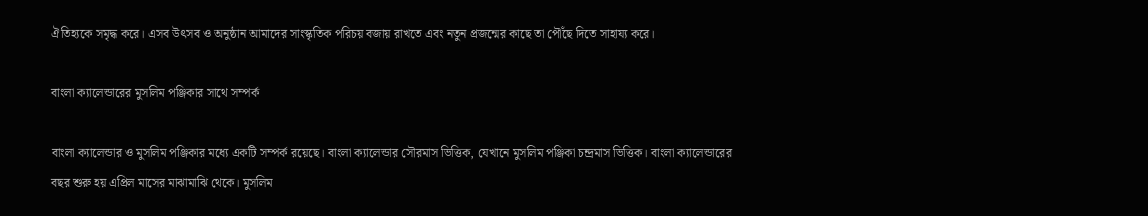ঐতিহ্যকে সমৃদ্ধ করে। এসব উৎসব ও অনুষ্ঠান আমাদের সাংস্কৃতিক পরিচয় বজায় রাখতে এবং নতুন প্রজন্মের কাছে তা পৌঁছে দিতে সাহায্য করে।

বাংলা ক্যালেন্ডারের মুসলিম পঞ্জিকার সাথে সম্পর্ক

বাংলা ক্যালেন্ডার ও মুসলিম পঞ্জিকার মধ্যে একটি সম্পর্ক রয়েছে। বাংলা ক্যালেন্ডার সৌরমাস ভিত্তিক, যেখানে মুসলিম পঞ্জিকা চন্দ্রমাস ভিত্তিক। বাংলা ক্যালেন্ডারের বছর শুরু হয় এপ্রিল মাসের মাঝামাঝি থেকে। মুসলিম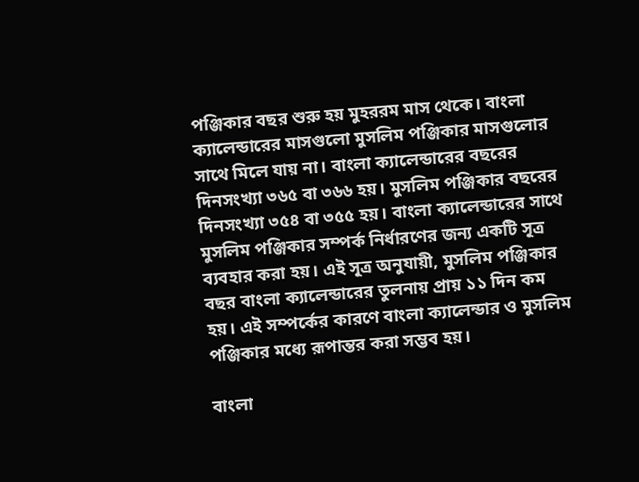পঞ্জিকার বছর শুরু হয় মুহররম মাস থেকে। বাংলা ক্যালেন্ডারের মাসগুলো মুসলিম পঞ্জিকার মাসগুলোর সাথে মিলে যায় না। বাংলা ক্যালেন্ডারের বছরের দিনসংখ্যা ৩৬৫ বা ৩৬৬ হয়। মুসলিম পঞ্জিকার বছরের দিনসংখ্যা ৩৫৪ বা ৩৫৫ হয়। বাংলা ক্যালেন্ডারের সাথে মুসলিম পঞ্জিকার সম্পর্ক নির্ধারণের জন্য একটি সূত্র ব্যবহার করা হয়। এই সূত্র অনুযায়ী, মুসলিম পঞ্জিকার বছর বাংলা ক্যালেন্ডারের তুলনায় প্রায় ১১ দিন কম হয়। এই সম্পর্কের কারণে বাংলা ক্যালেন্ডার ও মুসলিম পঞ্জিকার মধ্যে রূপান্তর করা সম্ভব হয়।

বাংলা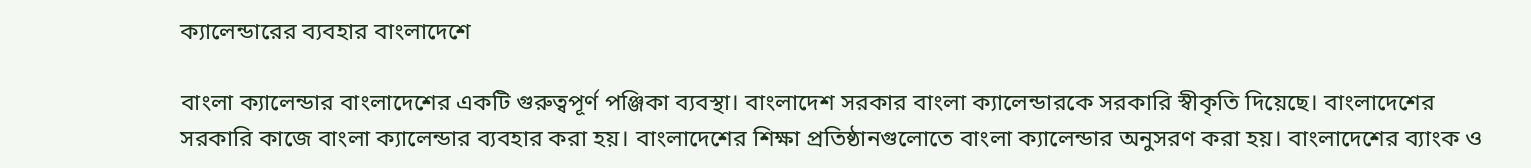ক্যালেন্ডারের ব্যবহার বাংলাদেশে

বাংলা ক্যালেন্ডার বাংলাদেশের একটি গুরুত্বপূর্ণ পঞ্জিকা ব্যবস্থা। বাংলাদেশ সরকার বাংলা ক্যালেন্ডারকে সরকারি স্বীকৃতি দিয়েছে। বাংলাদেশের সরকারি কাজে বাংলা ক্যালেন্ডার ব্যবহার করা হয়। বাংলাদেশের শিক্ষা প্রতিষ্ঠানগুলোতে বাংলা ক্যালেন্ডার অনুসরণ করা হয়। বাংলাদেশের ব্যাংক ও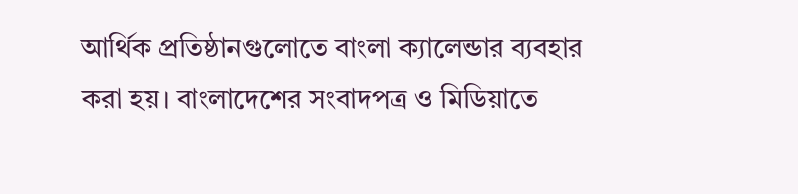আর্থিক প্রতিষ্ঠানগুলোতে বাংলা ক্যালেন্ডার ব্যবহার করা হয়। বাংলাদেশের সংবাদপত্র ও মিডিয়াতে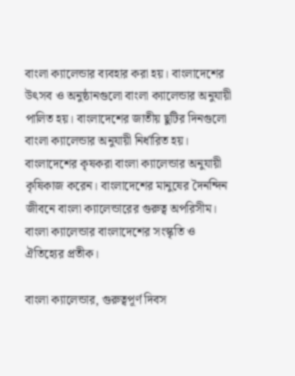বাংলা ক্যালেন্ডার ব্যবহার করা হয়। বাংলাদেশের উৎসব ও অনুষ্ঠানগুলো বাংলা ক্যালেন্ডার অনুযায়ী পালিত হয়। বাংলাদেশের জাতীয় ছুটির দিনগুলো বাংলা ক্যালেন্ডার অনুযায়ী নির্ধারিত হয়। বাংলাদেশের কৃষকরা বাংলা ক্যালেন্ডার অনুযায়ী কৃষিকাজ করেন। বাংলাদেশের মানুষের দৈনন্দিন জীবনে বাংলা ক্যালেন্ডারের গুরুত্ব অপরিসীম। বাংলা ক্যালেন্ডার বাংলাদেশের সংস্কৃতি ও ঐতিহ্যের প্রতীক।

বাংলা ক্যালেন্ডার, গুরুত্বপূর্ণ দিবস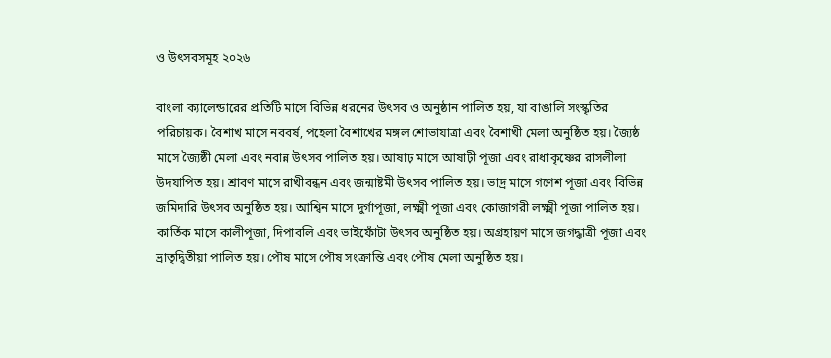ও উৎসবসমূহ ২০২৬

বাংলা ক্যালেন্ডারের প্রতিটি মাসে বিভিন্ন ধরনের উৎসব ও অনুষ্ঠান পালিত হয়, যা বাঙালি সংস্কৃতির পরিচায়ক। বৈশাখ মাসে নববর্ষ, পহেলা বৈশাখের মঙ্গল শোভাযাত্রা এবং বৈশাখী মেলা অনুষ্ঠিত হয়। জ্যৈষ্ঠ মাসে জ্যৈষ্ঠী মেলা এবং নবান্ন উৎসব পালিত হয়। আষাঢ় মাসে আষাঢ়ী পূজা এবং রাধাকৃষ্ণের রাসলীলা উদযাপিত হয়। শ্রাবণ মাসে রাখীবন্ধন এবং জন্মাষ্টমী উৎসব পালিত হয়। ভাদ্র মাসে গণেশ পূজা এবং বিভিন্ন জমিদারি উৎসব অনুষ্ঠিত হয়। আশ্বিন মাসে দুর্গাপূজা, লক্ষ্মী পূজা এবং কোজাগরী লক্ষ্মী পূজা পালিত হয়। কার্তিক মাসে কালীপূজা, দিপাবলি এবং ভাইফোঁটা উৎসব অনুষ্ঠিত হয়। অগ্রহায়ণ মাসে জগদ্ধাত্রী পূজা এবং ভ্রাতৃদ্বিতীয়া পালিত হয়। পৌষ মাসে পৌষ সংক্রান্তি এবং পৌষ মেলা অনুষ্ঠিত হয়।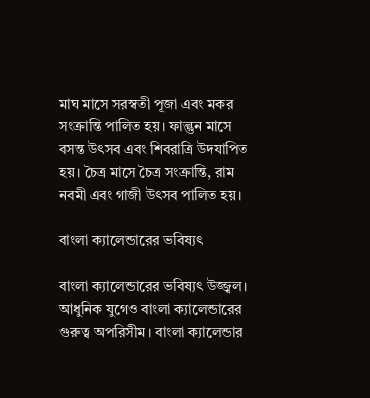মাঘ মাসে সরস্বতী পূজা এবং মকর সংক্রান্তি পালিত হয়। ফাল্গুন মাসে বসন্ত উৎসব এবং শিবরাত্রি উদযাপিত হয়। চৈত্র মাসে চৈত্র সংক্রান্তি, রাম নবমী এবং গাজী উৎসব পালিত হয়।

বাংলা ক্যালেন্ডারের ভবিষ্যৎ

বাংলা ক্যালেন্ডারের ভবিষ্যৎ উজ্জ্বল। আধুনিক যুগেও বাংলা ক্যালেন্ডারের গুরুত্ব অপরিসীম। বাংলা ক্যালেন্ডার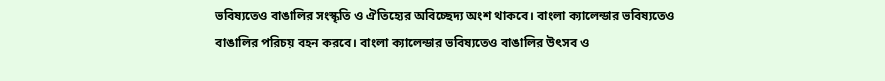ভবিষ্যতেও বাঙালির সংস্কৃতি ও ঐতিহ্যের অবিচ্ছেদ্য অংশ থাকবে। বাংলা ক্যালেন্ডার ভবিষ্যতেও বাঙালির পরিচয় বহন করবে। বাংলা ক্যালেন্ডার ভবিষ্যতেও বাঙালির উৎসব ও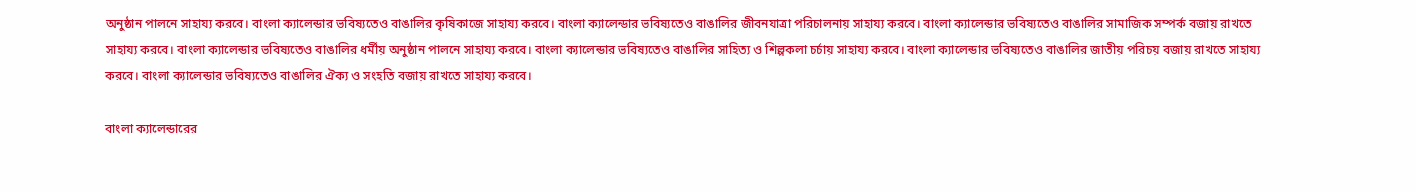অনুষ্ঠান পালনে সাহায্য করবে। বাংলা ক্যালেন্ডার ভবিষ্যতেও বাঙালির কৃষিকাজে সাহায্য করবে। বাংলা ক্যালেন্ডার ভবিষ্যতেও বাঙালির জীবনযাত্রা পরিচালনায় সাহায্য করবে। বাংলা ক্যালেন্ডার ভবিষ্যতেও বাঙালির সামাজিক সম্পর্ক বজায় রাখতে সাহায্য করবে। বাংলা ক্যালেন্ডার ভবিষ্যতেও বাঙালির ধর্মীয় অনুষ্ঠান পালনে সাহায্য করবে। বাংলা ক্যালেন্ডার ভবিষ্যতেও বাঙালির সাহিত্য ও শিল্পকলা চর্চায় সাহায্য করবে। বাংলা ক্যালেন্ডার ভবিষ্যতেও বাঙালির জাতীয় পরিচয় বজায় রাখতে সাহায্য করবে। বাংলা ক্যালেন্ডার ভবিষ্যতেও বাঙালির ঐক্য ও সংহতি বজায় রাখতে সাহায্য করবে।

বাংলা ক্যালেন্ডারের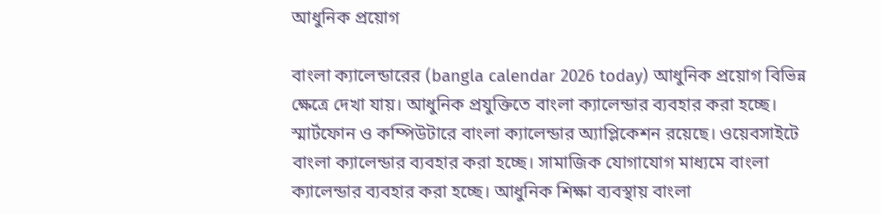আধুনিক প্রয়োগ

বাংলা ক্যালেন্ডারের (bangla calendar 2026 today) আধুনিক প্রয়োগ বিভিন্ন ক্ষেত্রে দেখা যায়। আধুনিক প্রযুক্তিতে বাংলা ক্যালেন্ডার ব্যবহার করা হচ্ছে। স্মার্টফোন ও কম্পিউটারে বাংলা ক্যালেন্ডার অ্যাপ্লিকেশন রয়েছে। ওয়েবসাইটে বাংলা ক্যালেন্ডার ব্যবহার করা হচ্ছে। সামাজিক যোগাযোগ মাধ্যমে বাংলা ক্যালেন্ডার ব্যবহার করা হচ্ছে। আধুনিক শিক্ষা ব্যবস্থায় বাংলা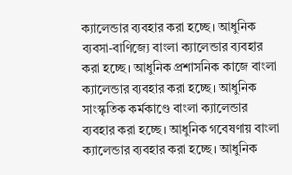ক্যালেন্ডার ব্যবহার করা হচ্ছে। আধুনিক ব্যবসা-বাণিজ্যে বাংলা ক্যালেন্ডার ব্যবহার করা হচ্ছে। আধুনিক প্রশাসনিক কাজে বাংলা ক্যালেন্ডার ব্যবহার করা হচ্ছে। আধুনিক সাংস্কৃতিক কর্মকাণ্ডে বাংলা ক্যালেন্ডার ব্যবহার করা হচ্ছে। আধুনিক গবেষণায় বাংলা ক্যালেন্ডার ব্যবহার করা হচ্ছে। আধুনিক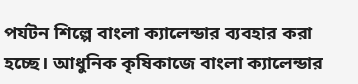পর্যটন শিল্পে বাংলা ক্যালেন্ডার ব্যবহার করা হচ্ছে। আধুনিক কৃষিকাজে বাংলা ক্যালেন্ডার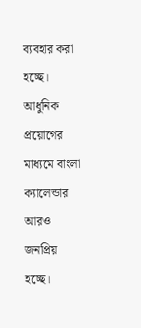ব্যবহার করা হচ্ছে। আধুনিক প্রয়োগের মাধ্যমে বাংলা ক্যালেন্ডার আরও জনপ্রিয় হচ্ছে।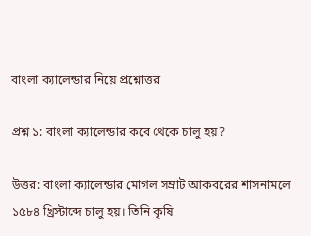বাংলা ক্যালেন্ডার নিয়ে প্রশ্নোত্তর

প্রশ্ন ১: বাংলা ক্যালেন্ডার কবে থেকে চালু হয়?

উত্তর: বাংলা ক্যালেন্ডার মোগল সম্রাট আকবরের শাসনামলে ১৫৮৪ খ্রিস্টাব্দে চালু হয়। তিনি কৃষি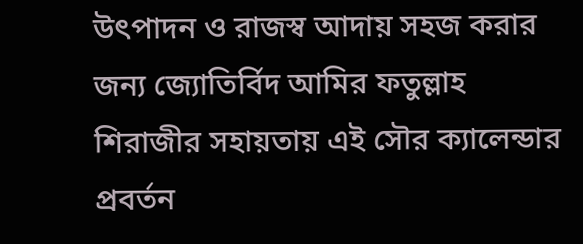উৎপাদন ও রাজস্ব আদায় সহজ করার জন্য জ্যোতির্বিদ আমির ফতুল্লাহ শিরাজীর সহায়তায় এই সৌর ক্যালেন্ডার প্রবর্তন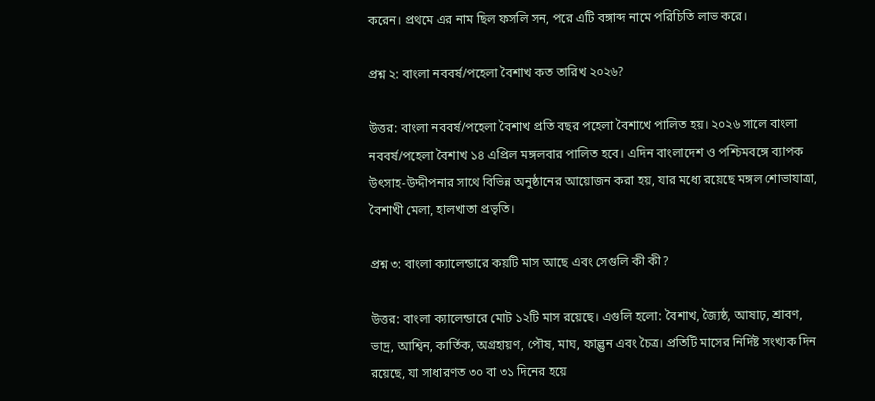করেন। প্রথমে এর নাম ছিল ফসলি সন, পরে এটি বঙ্গাব্দ নামে পরিচিতি লাভ করে।

প্রশ্ন ২: বাংলা নববর্ষ/পহেলা বৈশাখ কত তারিখ ২০২৬?

উত্তর: বাংলা নববর্ষ/পহেলা বৈশাখ প্রতি বছর পহেলা বৈশাখে পালিত হয়। ২০২৬ সালে বাংলা নববর্ষ/পহেলা বৈশাখ ১৪ এপ্রিল মঙ্গলবার পালিত হবে। এদিন বাংলাদেশ ও পশ্চিমবঙ্গে ব্যাপক উৎসাহ-উদ্দীপনার সাথে বিভিন্ন অনুষ্ঠানের আয়োজন করা হয়, যার মধ্যে রয়েছে মঙ্গল শোভাযাত্রা, বৈশাখী মেলা, হালখাতা প্রভৃতি।

প্রশ্ন ৩: বাংলা ক্যালেন্ডারে কয়টি মাস আছে এবং সেগুলি কী কী?

উত্তর: বাংলা ক্যালেন্ডারে মোট ১২টি মাস রয়েছে। এগুলি হলো: বৈশাখ, জ্যৈষ্ঠ, আষাঢ়, শ্রাবণ, ভাদ্র, আশ্বিন, কার্তিক, অগ্রহায়ণ, পৌষ, মাঘ, ফাল্গুন এবং চৈত্র। প্রতিটি মাসের নির্দিষ্ট সংখ্যক দিন রয়েছে, যা সাধারণত ৩০ বা ৩১ দিনের হয়ে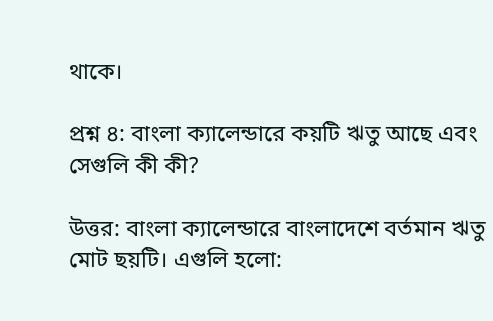থাকে।

প্রশ্ন ৪: বাংলা ক্যালেন্ডারে কয়টি ঋতু আছে এবং সেগুলি কী কী?

উত্তর: বাংলা ক্যালেন্ডারে বাংলাদেশে বর্তমান ঋতু মোট ছয়টি। এগুলি হলো: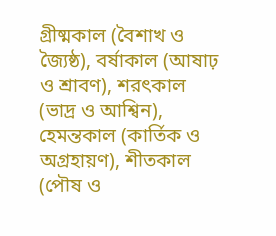গ্রীষ্মকাল (বৈশাখ ও জ্যৈষ্ঠ), বর্ষাকাল (আষাঢ় ও শ্রাবণ), শরৎকাল (ভাদ্র ও আশ্বিন), হেমন্তকাল (কার্তিক ও অগ্রহায়ণ), শীতকাল (পৌষ ও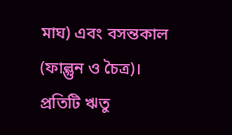মাঘ) এবং বসন্তকাল (ফাল্গুন ও চৈত্র)। প্রতিটি ঋতু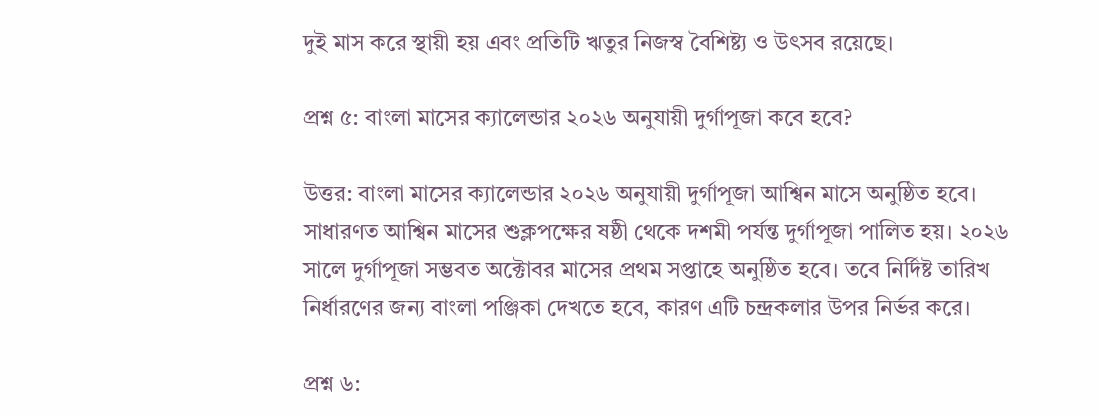দুই মাস করে স্থায়ী হয় এবং প্রতিটি ঋতুর নিজস্ব বৈশিষ্ট্য ও উৎসব রয়েছে।

প্রশ্ন ৫: বাংলা মাসের ক্যালেন্ডার ২০২৬ অনুযায়ী দুর্গাপূজা কবে হবে?

উত্তর: বাংলা মাসের ক্যালেন্ডার ২০২৬ অনুযায়ী দুর্গাপূজা আশ্বিন মাসে অনুষ্ঠিত হবে। সাধারণত আশ্বিন মাসের শুক্লপক্ষের ষষ্ঠী থেকে দশমী পর্যন্ত দুর্গাপূজা পালিত হয়। ২০২৬ সালে দুর্গাপূজা সম্ভবত অক্টোবর মাসের প্রথম সপ্তাহে অনুষ্ঠিত হবে। তবে নির্দিষ্ট তারিখ নির্ধারণের জন্য বাংলা পঞ্জিকা দেখতে হবে, কারণ এটি চন্দ্রকলার উপর নির্ভর করে।

প্রশ্ন ৬: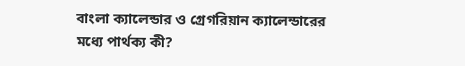বাংলা ক্যালেন্ডার ও গ্রেগরিয়ান ক্যালেন্ডারের মধ্যে পার্থক্য কী?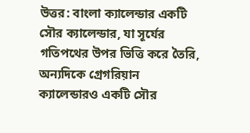উত্তর: বাংলা ক্যালেন্ডার একটি সৌর ক্যালেন্ডার, যা সূর্যের গতিপথের উপর ভিত্তি করে তৈরি, অন্যদিকে গ্রেগরিয়ান ক্যালেন্ডারও একটি সৌর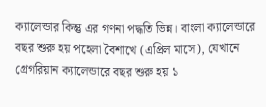ক্যালেন্ডার কিন্তু এর গণনা পদ্ধতি ভিন্ন। বাংলা ক্যালেন্ডারে বছর শুরু হয় পহেলা বৈশাখে (এপ্রিল মাসে), যেখানে গ্রেগরিয়ান ক্যালেন্ডারে বছর শুরু হয় ১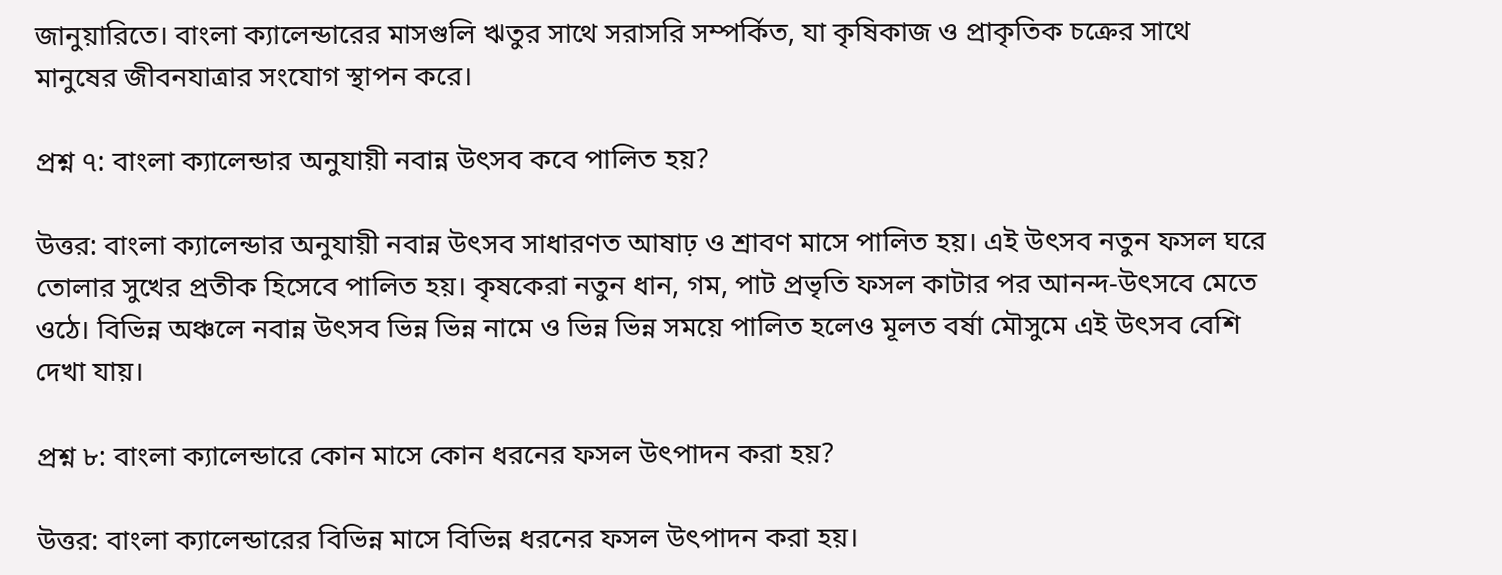জানুয়ারিতে। বাংলা ক্যালেন্ডারের মাসগুলি ঋতুর সাথে সরাসরি সম্পর্কিত, যা কৃষিকাজ ও প্রাকৃতিক চক্রের সাথে মানুষের জীবনযাত্রার সংযোগ স্থাপন করে।

প্রশ্ন ৭: বাংলা ক্যালেন্ডার অনুযায়ী নবান্ন উৎসব কবে পালিত হয়?

উত্তর: বাংলা ক্যালেন্ডার অনুযায়ী নবান্ন উৎসব সাধারণত আষাঢ় ও শ্রাবণ মাসে পালিত হয়। এই উৎসব নতুন ফসল ঘরে তোলার সুখের প্রতীক হিসেবে পালিত হয়। কৃষকেরা নতুন ধান, গম, পাট প্রভৃতি ফসল কাটার পর আনন্দ-উৎসবে মেতে ওঠে। বিভিন্ন অঞ্চলে নবান্ন উৎসব ভিন্ন ভিন্ন নামে ও ভিন্ন ভিন্ন সময়ে পালিত হলেও মূলত বর্ষা মৌসুমে এই উৎসব বেশি দেখা যায়।

প্রশ্ন ৮: বাংলা ক্যালেন্ডারে কোন মাসে কোন ধরনের ফসল উৎপাদন করা হয়?

উত্তর: বাংলা ক্যালেন্ডারের বিভিন্ন মাসে বিভিন্ন ধরনের ফসল উৎপাদন করা হয়।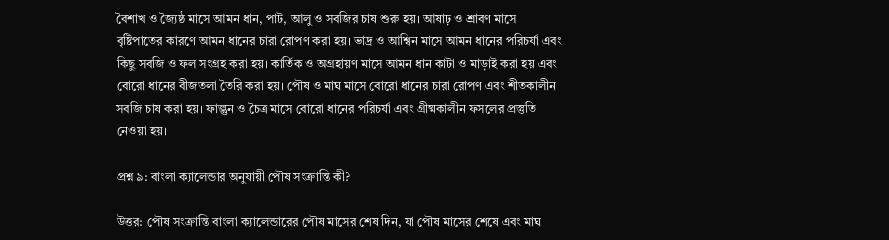বৈশাখ ও জ্যৈষ্ঠ মাসে আমন ধান, পাট, আলু ও সবজির চাষ শুরু হয়। আষাঢ় ও শ্রাবণ মাসে বৃষ্টিপাতের কারণে আমন ধানের চারা রোপণ করা হয়। ভাদ্র ও আশ্বিন মাসে আমন ধানের পরিচর্যা এবং কিছু সবজি ও ফল সংগ্রহ করা হয়। কার্তিক ও অগ্রহায়ণ মাসে আমন ধান কাটা ও মাড়াই করা হয় এবং বোরো ধানের বীজতলা তৈরি করা হয়। পৌষ ও মাঘ মাসে বোরো ধানের চারা রোপণ এবং শীতকালীন সবজি চাষ করা হয়। ফাল্গুন ও চৈত্র মাসে বোরো ধানের পরিচর্যা এবং গ্রীষ্মকালীন ফসলের প্রস্তুতি নেওয়া হয়।

প্রশ্ন ৯: বাংলা ক্যালেন্ডার অনুযায়ী পৌষ সংক্রান্তি কী?

উত্তর: পৌষ সংক্রান্তি বাংলা ক্যালেন্ডারের পৌষ মাসের শেষ দিন, যা পৌষ মাসের শেষে এবং মাঘ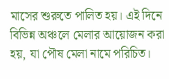মাসের শুরুতে পালিত হয়। এই দিনে বিভিন্ন অঞ্চলে মেলার আয়োজন করা হয়, যা পৌষ মেলা নামে পরিচিত।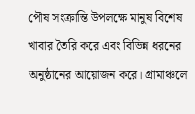পৌষ সংক্রান্তি উপলক্ষে মানুষ বিশেষ খাবার তৈরি করে এবং বিভিন্ন ধরনের অনুষ্ঠানের আয়োজন করে। গ্রামাঞ্চলে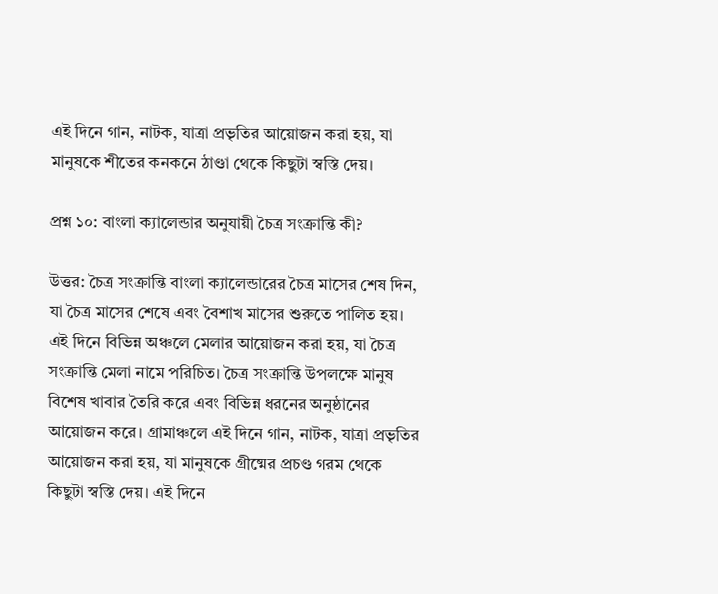এই দিনে গান, নাটক, যাত্রা প্রভৃতির আয়োজন করা হয়, যা মানুষকে শীতের কনকনে ঠাণ্ডা থেকে কিছুটা স্বস্তি দেয়।

প্রশ্ন ১০: বাংলা ক্যালেন্ডার অনুযায়ী চৈত্র সংক্রান্তি কী?

উত্তর: চৈত্র সংক্রান্তি বাংলা ক্যালেন্ডারের চৈত্র মাসের শেষ দিন, যা চৈত্র মাসের শেষে এবং বৈশাখ মাসের শুরুতে পালিত হয়। এই দিনে বিভিন্ন অঞ্চলে মেলার আয়োজন করা হয়, যা চৈত্র সংক্রান্তি মেলা নামে পরিচিত। চৈত্র সংক্রান্তি উপলক্ষে মানুষ বিশেষ খাবার তৈরি করে এবং বিভিন্ন ধরনের অনুষ্ঠানের আয়োজন করে। গ্রামাঞ্চলে এই দিনে গান, নাটক, যাত্রা প্রভৃতির আয়োজন করা হয়, যা মানুষকে গ্রীষ্মের প্রচণ্ড গরম থেকে কিছুটা স্বস্তি দেয়। এই দিনে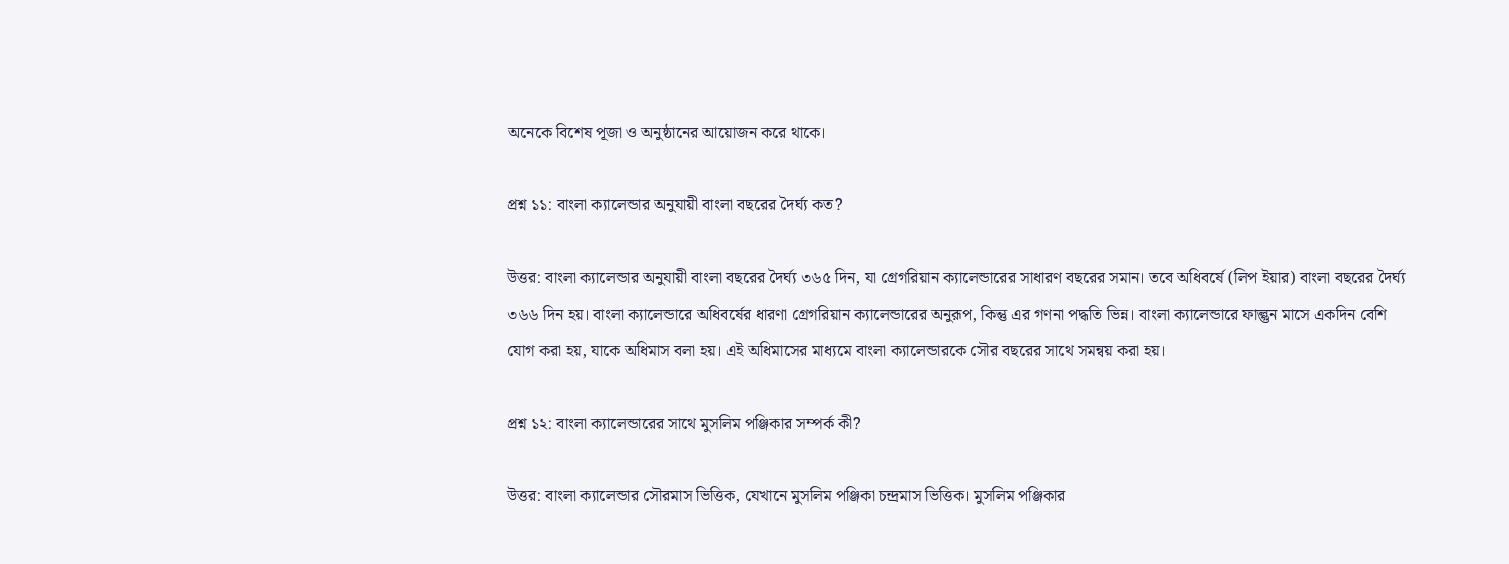অনেকে বিশেষ পূজা ও অনুষ্ঠানের আয়োজন করে থাকে।

প্রশ্ন ১১: বাংলা ক্যালেন্ডার অনুযায়ী বাংলা বছরের দৈর্ঘ্য কত?

উত্তর: বাংলা ক্যালেন্ডার অনুযায়ী বাংলা বছরের দৈর্ঘ্য ৩৬৫ দিন, যা গ্রেগরিয়ান ক্যালেন্ডারের সাধারণ বছরের সমান। তবে অধিবর্ষে (লিপ ইয়ার) বাংলা বছরের দৈর্ঘ্য ৩৬৬ দিন হয়। বাংলা ক্যালেন্ডারে অধিবর্ষের ধারণা গ্রেগরিয়ান ক্যালেন্ডারের অনুরূপ, কিন্তু এর গণনা পদ্ধতি ভিন্ন। বাংলা ক্যালেন্ডারে ফাল্গুন মাসে একদিন বেশি যোগ করা হয়, যাকে অধিমাস বলা হয়। এই অধিমাসের মাধ্যমে বাংলা ক্যালেন্ডারকে সৌর বছরের সাথে সমন্বয় করা হয়।

প্রশ্ন ১২: বাংলা ক্যালেন্ডারের সাথে মুসলিম পঞ্জিকার সম্পর্ক কী?

উত্তর: বাংলা ক্যালেন্ডার সৌরমাস ভিত্তিক, যেখানে মুসলিম পঞ্জিকা চন্দ্রমাস ভিত্তিক। মুসলিম পঞ্জিকার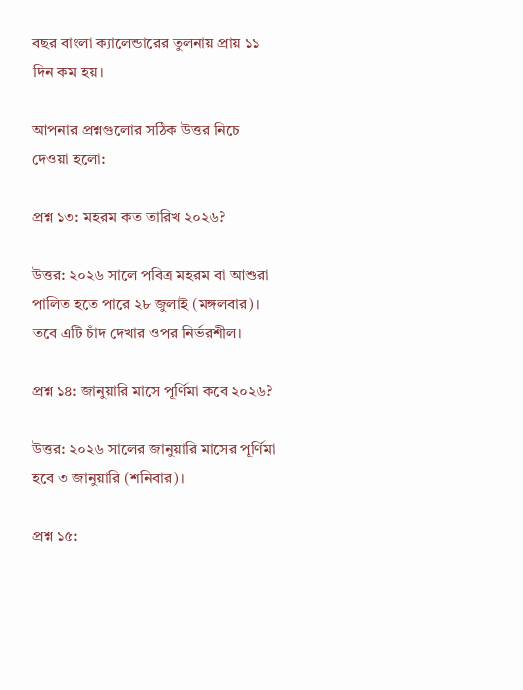বছর বাংলা ক্যালেন্ডারের তুলনায় প্রায় ১১ দিন কম হয়।

আপনার প্রশ্নগুলোর সঠিক উত্তর নিচে দেওয়া হলো:

প্রশ্ন ১৩: মহরম কত তারিখ ২০২৬?

উত্তর: ২০২৬ সালে পবিত্র মহরম বা আশুরা পালিত হতে পারে ২৮ জুলাই (মঙ্গলবার)। তবে এটি চাঁদ দেখার ওপর নির্ভরশীল।

প্রশ্ন ১৪: জানুয়ারি মাসে পূর্ণিমা কবে ২০২৬?

উত্তর: ২০২৬ সালের জানুয়ারি মাসের পূর্ণিমা হবে ৩ জানুয়ারি (শনিবার)।

প্রশ্ন ১৫: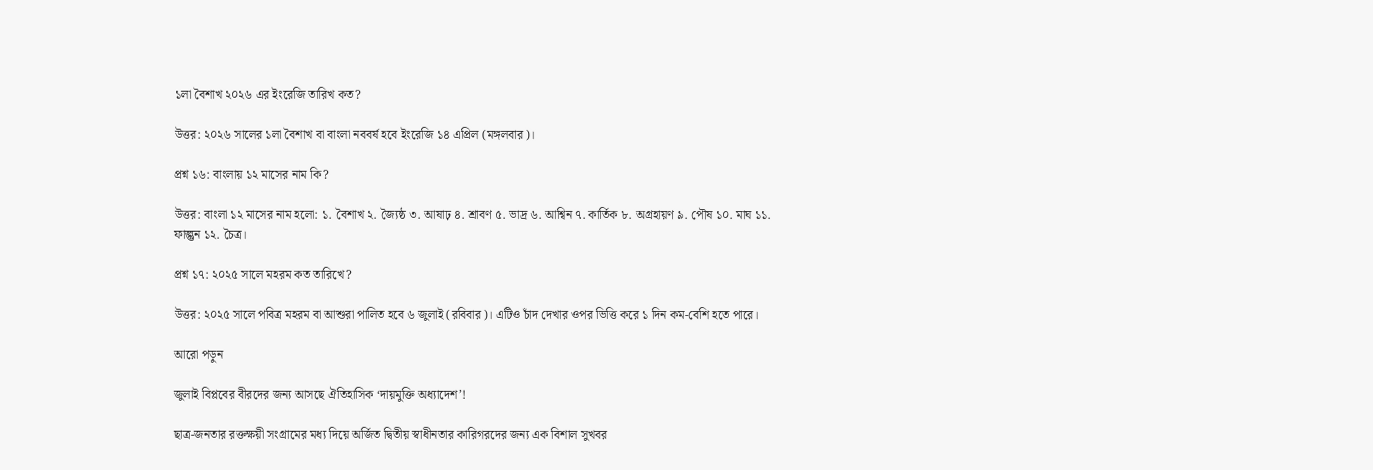১লা বৈশাখ ২০২৬ এর ইংরেজি তারিখ কত?

উত্তর: ২০২৬ সালের ১লা বৈশাখ বা বাংলা নববর্ষ হবে ইংরেজি ১৪ এপ্রিল (মঙ্গলবার)।

প্রশ্ন ১৬: বাংলায় ১২ মাসের নাম কি?

উত্তর: বাংলা ১২ মাসের নাম হলো: ১. বৈশাখ ২. জ্যৈষ্ঠ ৩. আষাঢ় ৪. শ্রাবণ ৫. ভাদ্র ৬. আশ্বিন ৭. কার্তিক ৮. অগ্রহায়ণ ৯. পৌষ ১০. মাঘ ১১. ফাল্গুন ১২. চৈত্র।

প্রশ্ন ১৭: ২০২৫ সালে মহরম কত তারিখে?

উত্তর: ২০২৫ সালে পবিত্র মহরম বা আশুরা পালিত হবে ৬ জুলাই (রবিবার)। এটিও চাঁদ দেখার ওপর ভিত্তি করে ১ দিন কম-বেশি হতে পারে।

আরো পড়ুন

জুলাই বিপ্লবের বীরদের জন্য আসছে ঐতিহাসিক ‘দায়মুক্তি অধ্যাদেশ’!

ছাত্র-জনতার রক্তক্ষয়ী সংগ্রামের মধ্য দিয়ে অর্জিত দ্বিতীয় স্বাধীনতার কারিগরদের জন্য এক বিশাল সুখবর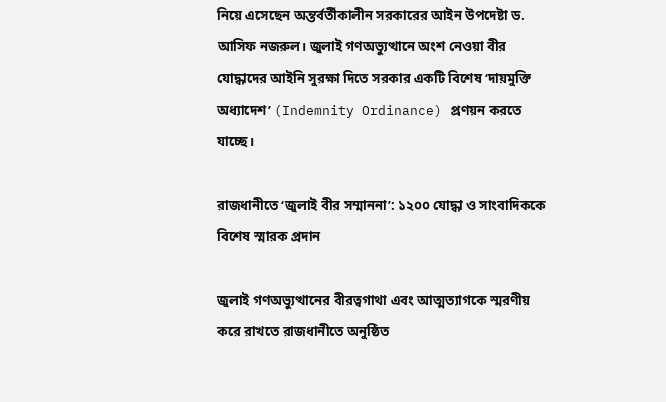নিয়ে এসেছেন অন্তর্বর্তীকালীন সরকারের আইন উপদেষ্টা ড. আসিফ নজরুল। জুলাই গণঅভ্যুত্থানে অংশ নেওয়া বীর যোদ্ধাদের আইনি সুরক্ষা দিতে সরকার একটি বিশেষ ‘দায়মুক্তি অধ্যাদেশ’ (Indemnity Ordinance) প্রণয়ন করতে যাচ্ছে।

রাজধানীতে ‘জুলাই বীর সম্মাননা’: ১২০০ যোদ্ধা ও সাংবাদিককে বিশেষ স্মারক প্রদান

জুলাই গণঅভ্যুত্থানের বীরত্বগাথা এবং আত্মত্যাগকে স্মরণীয় করে রাখতে রাজধানীতে অনুষ্ঠিত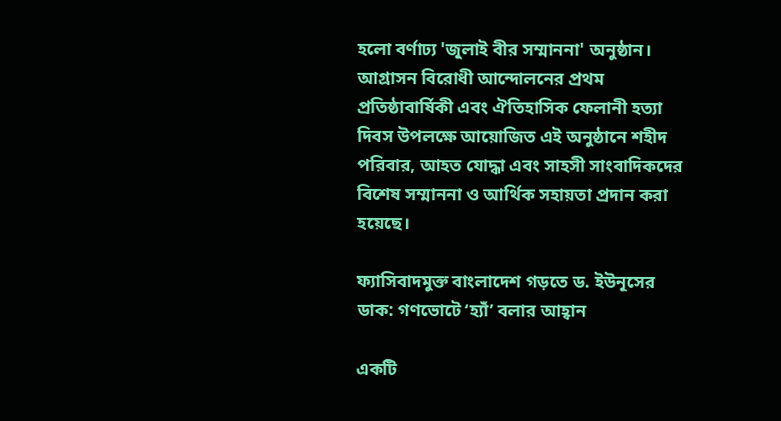হলো বর্ণাঢ্য 'জুলাই বীর সম্মাননা' অনুষ্ঠান। আগ্রাসন বিরোধী আন্দোলনের প্রথম প্রতিষ্ঠাবার্ষিকী এবং ঐতিহাসিক ফেলানী হত্যা দিবস উপলক্ষে আয়োজিত এই অনুষ্ঠানে শহীদ পরিবার, আহত যোদ্ধা এবং সাহসী সাংবাদিকদের বিশেষ সম্মাননা ও আর্থিক সহায়তা প্রদান করা হয়েছে।

ফ্যাসিবাদমুক্ত বাংলাদেশ গড়তে ড. ইউনূসের ডাক: গণভোটে ‘হ্যাঁ’ বলার আহ্বান

একটি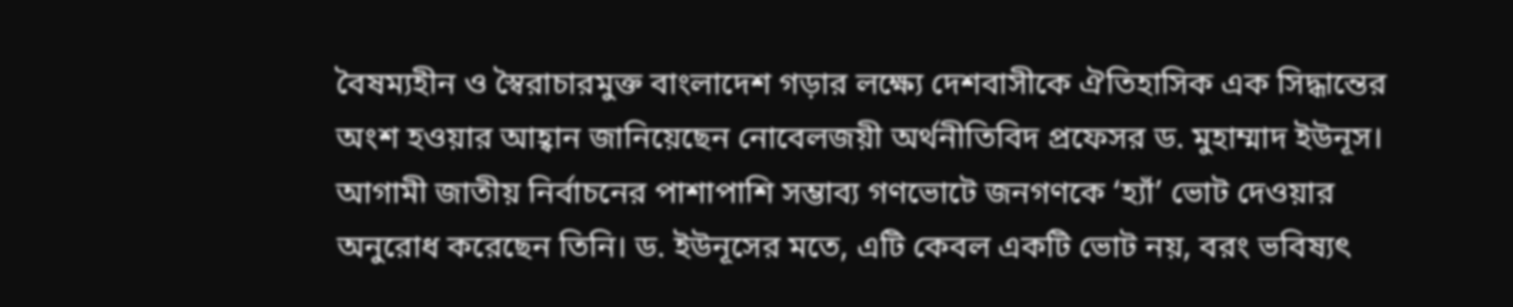বৈষম্যহীন ও স্বৈরাচারমুক্ত বাংলাদেশ গড়ার লক্ষ্যে দেশবাসীকে ঐতিহাসিক এক সিদ্ধান্তের অংশ হওয়ার আহ্বান জানিয়েছেন নোবেলজয়ী অর্থনীতিবিদ প্রফেসর ড. মুহাম্মাদ ইউনূস। আগামী জাতীয় নির্বাচনের পাশাপাশি সম্ভাব্য গণভোটে জনগণকে ‘হ্যাঁ’ ভোট দেওয়ার অনুরোধ করেছেন তিনি। ড. ইউনূসের মতে, এটি কেবল একটি ভোট নয়, বরং ভবিষ্যৎ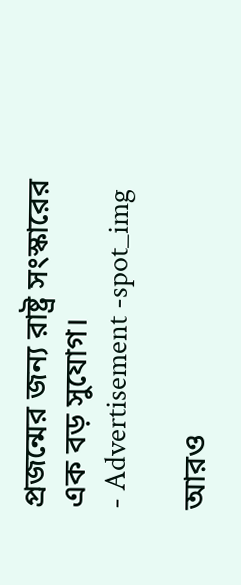প্রজন্মের জন্য রাষ্ট্র সংস্কারের এক বড় সুযোগ।
- Advertisement -spot_img

আরও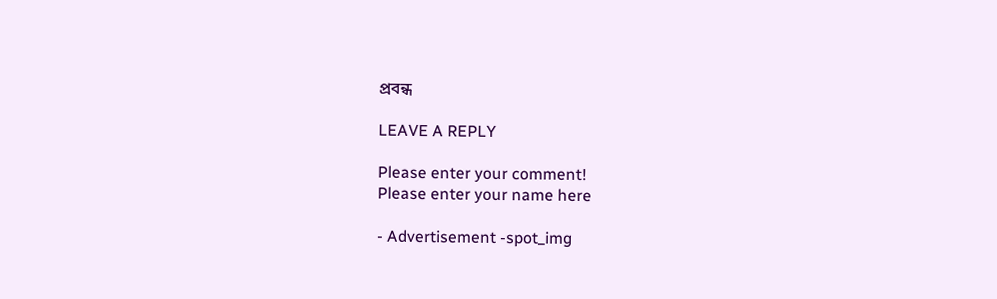প্রবন্ধ

LEAVE A REPLY

Please enter your comment!
Please enter your name here

- Advertisement -spot_img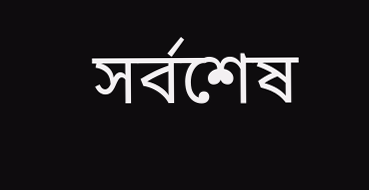সর্বশেষ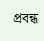প্রবন্ধ